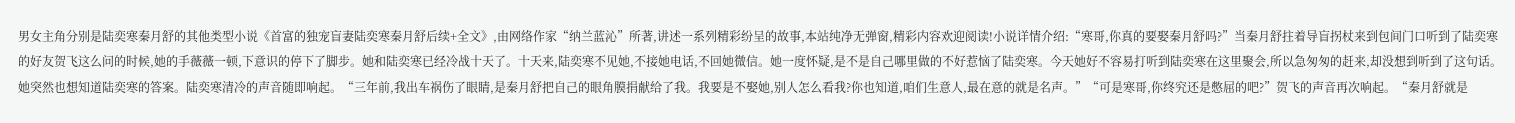男女主角分别是陆奕寒秦月舒的其他类型小说《首富的独宠盲妻陆奕寒秦月舒后续+全文》,由网络作家“纳兰蓝沁”所著,讲述一系列精彩纷呈的故事,本站纯净无弹窗,精彩内容欢迎阅读!小说详情介绍:“寒哥,你真的要娶秦月舒吗?”当秦月舒拄着导盲拐杖来到包间门口听到了陆奕寒的好友贺飞这么问的时候,她的手薇薇一顿,下意识的停下了脚步。她和陆奕寒已经冷战十天了。十天来,陆奕寒不见她,不接她电话,不回她微信。她一度怀疑,是不是自己哪里做的不好惹恼了陆奕寒。今天她好不容易打听到陆奕寒在这里聚会,所以急匆匆的赶来,却没想到听到了这句话。她突然也想知道陆奕寒的答案。陆奕寒清冷的声音随即响起。“三年前,我出车祸伤了眼睛,是秦月舒把自己的眼角膜捐献给了我。我要是不娶她,别人怎么看我?你也知道,咱们生意人,最在意的就是名声。”“可是寒哥,你终究还是憋屈的吧?”贺飞的声音再次响起。“秦月舒就是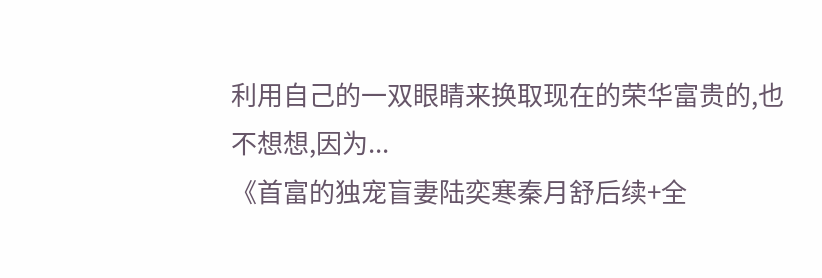利用自己的一双眼睛来换取现在的荣华富贵的,也不想想,因为...
《首富的独宠盲妻陆奕寒秦月舒后续+全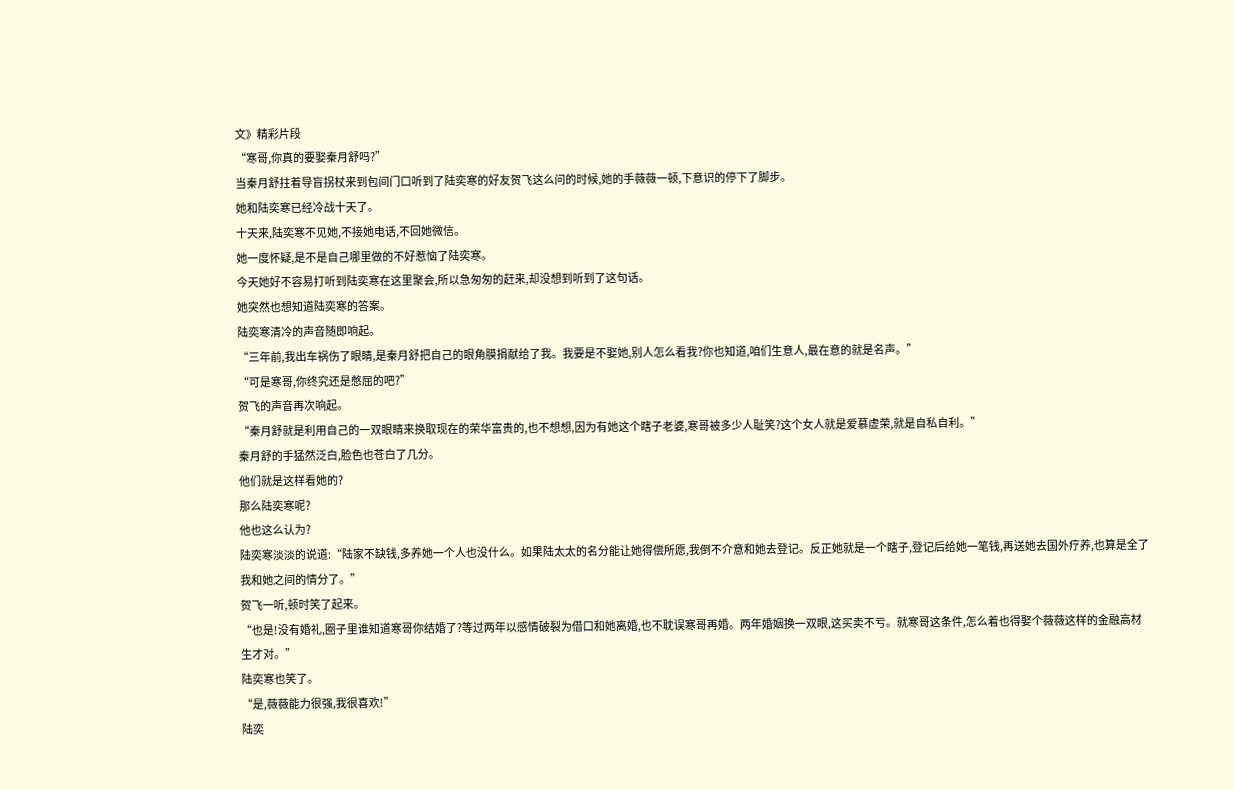文》精彩片段
“寒哥,你真的要娶秦月舒吗?”
当秦月舒拄着导盲拐杖来到包间门口听到了陆奕寒的好友贺飞这么问的时候,她的手薇薇一顿,下意识的停下了脚步。
她和陆奕寒已经冷战十天了。
十天来,陆奕寒不见她,不接她电话,不回她微信。
她一度怀疑,是不是自己哪里做的不好惹恼了陆奕寒。
今天她好不容易打听到陆奕寒在这里聚会,所以急匆匆的赶来,却没想到听到了这句话。
她突然也想知道陆奕寒的答案。
陆奕寒清冷的声音随即响起。
“三年前,我出车祸伤了眼睛,是秦月舒把自己的眼角膜捐献给了我。我要是不娶她,别人怎么看我?你也知道,咱们生意人,最在意的就是名声。”
“可是寒哥,你终究还是憋屈的吧?”
贺飞的声音再次响起。
“秦月舒就是利用自己的一双眼睛来换取现在的荣华富贵的,也不想想,因为有她这个瞎子老婆,寒哥被多少人耻笑?这个女人就是爱慕虚荣,就是自私自利。”
秦月舒的手猛然泛白,脸色也苍白了几分。
他们就是这样看她的?
那么陆奕寒呢?
他也这么认为?
陆奕寒淡淡的说道:“陆家不缺钱,多养她一个人也没什么。如果陆太太的名分能让她得偿所愿,我倒不介意和她去登记。反正她就是一个瞎子,登记后给她一笔钱,再送她去国外疗养,也算是全了我和她之间的情分了。”
贺飞一听,顿时笑了起来。
“也是!没有婚礼,圈子里谁知道寒哥你结婚了?等过两年以感情破裂为借口和她离婚,也不耽误寒哥再婚。两年婚姻换一双眼,这买卖不亏。就寒哥这条件,怎么着也得娶个薇薇这样的金融高材生才对。”
陆奕寒也笑了。
“是,薇薇能力很强,我很喜欢!”
陆奕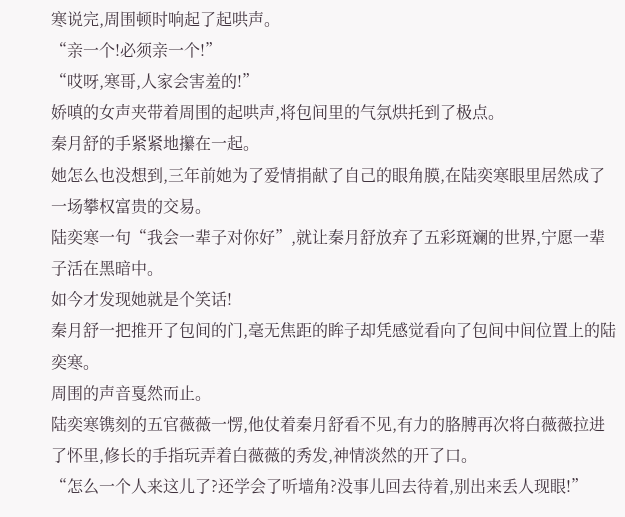寒说完,周围顿时响起了起哄声。
“亲一个!必须亲一个!”
“哎呀,寒哥,人家会害羞的!”
娇嗔的女声夹带着周围的起哄声,将包间里的气氛烘托到了极点。
秦月舒的手紧紧地攥在一起。
她怎么也没想到,三年前她为了爱情捐献了自己的眼角膜,在陆奕寒眼里居然成了一场攀权富贵的交易。
陆奕寒一句“我会一辈子对你好”,就让秦月舒放弃了五彩斑斓的世界,宁愿一辈子活在黑暗中。
如今才发现她就是个笑话!
秦月舒一把推开了包间的门,毫无焦距的眸子却凭感觉看向了包间中间位置上的陆奕寒。
周围的声音戛然而止。
陆奕寒镌刻的五官薇薇一愣,他仗着秦月舒看不见,有力的胳膊再次将白薇薇拉进了怀里,修长的手指玩弄着白薇薇的秀发,神情淡然的开了口。
“怎么一个人来这儿了?还学会了听墙角?没事儿回去待着,别出来丢人现眼!”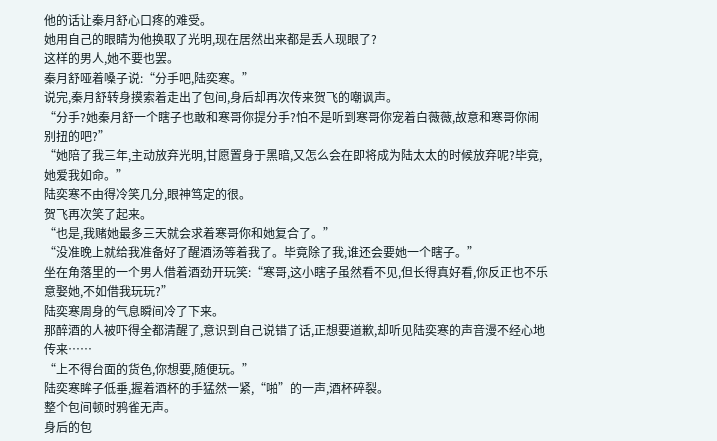他的话让秦月舒心口疼的难受。
她用自己的眼睛为他换取了光明,现在居然出来都是丢人现眼了?
这样的男人,她不要也罢。
秦月舒哑着嗓子说:“分手吧,陆奕寒。”
说完,秦月舒转身摸索着走出了包间,身后却再次传来贺飞的嘲讽声。
“分手?她秦月舒一个瞎子也敢和寒哥你提分手?怕不是听到寒哥你宠着白薇薇,故意和寒哥你闹别扭的吧?”
“她陪了我三年,主动放弃光明,甘愿置身于黑暗,又怎么会在即将成为陆太太的时候放弃呢?毕竟,她爱我如命。”
陆奕寒不由得冷笑几分,眼神笃定的很。
贺飞再次笑了起来。
“也是,我赌她最多三天就会求着寒哥你和她复合了。”
“没准晚上就给我准备好了醒酒汤等着我了。毕竟除了我,谁还会要她一个瞎子。”
坐在角落里的一个男人借着酒劲开玩笑:“寒哥,这小瞎子虽然看不见,但长得真好看,你反正也不乐意娶她,不如借我玩玩?”
陆奕寒周身的气息瞬间冷了下来。
那醉酒的人被吓得全都清醒了,意识到自己说错了话,正想要道歉,却听见陆奕寒的声音漫不经心地传来……
“上不得台面的货色,你想要,随便玩。”
陆奕寒眸子低垂,握着酒杯的手猛然一紧,“啪”的一声,酒杯碎裂。
整个包间顿时鸦雀无声。
身后的包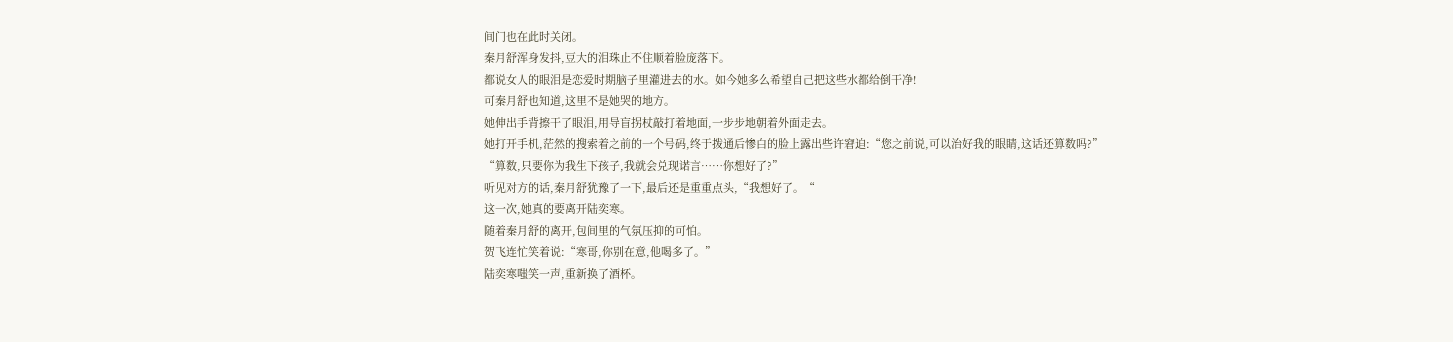间门也在此时关闭。
秦月舒浑身发抖,豆大的泪珠止不住顺着脸庞落下。
都说女人的眼泪是恋爱时期脑子里灌进去的水。如今她多么希望自己把这些水都给倒干净!
可秦月舒也知道,这里不是她哭的地方。
她伸出手背擦干了眼泪,用导盲拐杖敲打着地面,一步步地朝着外面走去。
她打开手机,茫然的搜索着之前的一个号码,终于拨通后惨白的脸上露出些许窘迫:“您之前说,可以治好我的眼睛,这话还算数吗?”
“算数,只要你为我生下孩子,我就会兑现诺言……你想好了?”
听见对方的话,秦月舒犹豫了一下,最后还是重重点头,“我想好了。“
这一次,她真的要离开陆奕寒。
随着秦月舒的离开,包间里的气氛压抑的可怕。
贺飞连忙笑着说:“寒哥,你别在意,他喝多了。”
陆奕寒嗤笑一声,重新换了酒杯。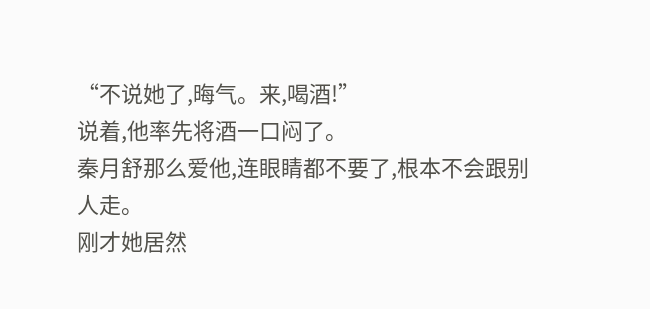“不说她了,晦气。来,喝酒!”
说着,他率先将酒一口闷了。
秦月舒那么爱他,连眼睛都不要了,根本不会跟别人走。
刚才她居然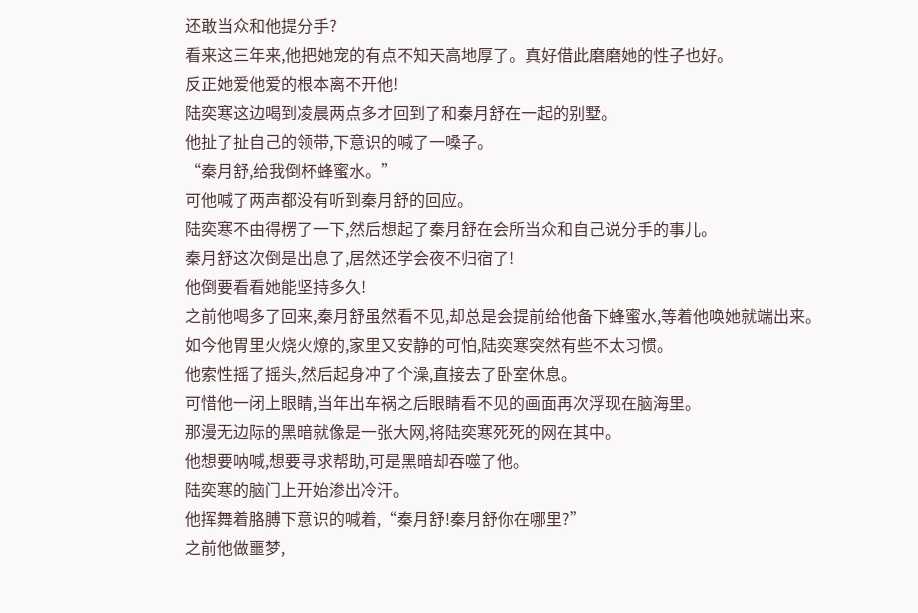还敢当众和他提分手?
看来这三年来,他把她宠的有点不知天高地厚了。真好借此磨磨她的性子也好。
反正她爱他爱的根本离不开他!
陆奕寒这边喝到凌晨两点多才回到了和秦月舒在一起的别墅。
他扯了扯自己的领带,下意识的喊了一嗓子。
“秦月舒,给我倒杯蜂蜜水。”
可他喊了两声都没有听到秦月舒的回应。
陆奕寒不由得楞了一下,然后想起了秦月舒在会所当众和自己说分手的事儿。
秦月舒这次倒是出息了,居然还学会夜不归宿了!
他倒要看看她能坚持多久!
之前他喝多了回来,秦月舒虽然看不见,却总是会提前给他备下蜂蜜水,等着他唤她就端出来。
如今他胃里火烧火燎的,家里又安静的可怕,陆奕寒突然有些不太习惯。
他索性摇了摇头,然后起身冲了个澡,直接去了卧室休息。
可惜他一闭上眼睛,当年出车祸之后眼睛看不见的画面再次浮现在脑海里。
那漫无边际的黑暗就像是一张大网,将陆奕寒死死的网在其中。
他想要呐喊,想要寻求帮助,可是黑暗却吞噬了他。
陆奕寒的脑门上开始渗出冷汗。
他挥舞着胳膊下意识的喊着,“秦月舒!秦月舒你在哪里?”
之前他做噩梦,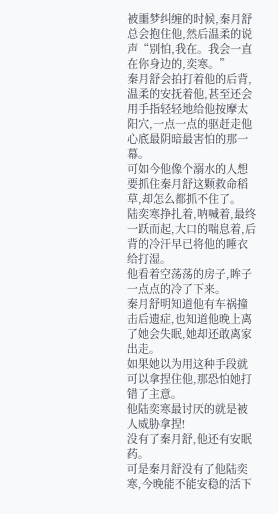被噩梦纠缠的时候,秦月舒总会抱住他,然后温柔的说声“别怕,我在。我会一直在你身边的,奕寒。”
秦月舒会拍打着他的后背,温柔的安抚着他,甚至还会用手指轻轻地给他按摩太阳穴,一点一点的驱赶走他心底最阴暗最害怕的那一幕。
可如今他像个溺水的人想要抓住秦月舒这颗救命稻草,却怎么都抓不住了。
陆奕寒挣扎着,呐喊着,最终一跃而起,大口的喘息着,后背的冷汗早已将他的睡衣给打湿。
他看着空荡荡的房子,眸子一点点的冷了下来。
秦月舒明知道他有车祸撞击后遗症,也知道他晚上离了她会失眠,她却还敢离家出走。
如果她以为用这种手段就可以拿捏住他,那恐怕她打错了主意。
他陆奕寒最讨厌的就是被人威胁拿捏!
没有了秦月舒,他还有安眠药。
可是秦月舒没有了他陆奕寒,今晚能不能安稳的活下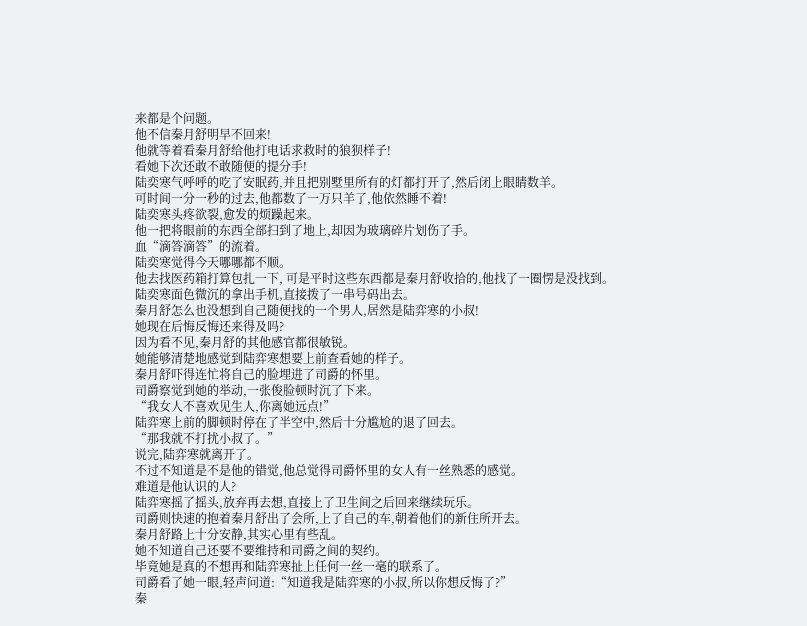来都是个问题。
他不信秦月舒明早不回来!
他就等着看秦月舒给他打电话求救时的狼狈样子!
看她下次还敢不敢随便的提分手!
陆奕寒气呼呼的吃了安眠药,并且把别墅里所有的灯都打开了,然后闭上眼睛数羊。
可时间一分一秒的过去,他都数了一万只羊了,他依然睡不着!
陆奕寒头疼欲裂,愈发的烦躁起来。
他一把将眼前的东西全部扫到了地上,却因为玻璃碎片划伤了手。
血“滴答滴答”的流着。
陆奕寒觉得今天哪哪都不顺。
他去找医药箱打算包扎一下, 可是平时这些东西都是秦月舒收拾的,他找了一圈愣是没找到。
陆奕寒面色微沉的拿出手机,直接拨了一串号码出去。
秦月舒怎么也没想到自己随便找的一个男人,居然是陆弈寒的小叔!
她现在后悔反悔还来得及吗?
因为看不见,秦月舒的其他感官都很敏锐。
她能够清楚地感觉到陆弈寒想要上前查看她的样子。
秦月舒吓得连忙将自己的脸埋进了司爵的怀里。
司爵察觉到她的举动,一张俊脸顿时沉了下来。
“我女人不喜欢见生人,你离她远点!”
陆弈寒上前的脚顿时停在了半空中,然后十分尴尬的退了回去。
“那我就不打扰小叔了。”
说完,陆弈寒就离开了。
不过不知道是不是他的错觉,他总觉得司爵怀里的女人有一丝熟悉的感觉。
难道是他认识的人?
陆弈寒摇了摇头,放弃再去想,直接上了卫生间之后回来继续玩乐。
司爵则快速的抱着秦月舒出了会所,上了自己的车,朝着他们的新住所开去。
秦月舒路上十分安静,其实心里有些乱。
她不知道自己还要不要维持和司爵之间的契约。
毕竟她是真的不想再和陆弈寒扯上任何一丝一毫的联系了。
司爵看了她一眼,轻声问道:“知道我是陆弈寒的小叔,所以你想反悔了?”
秦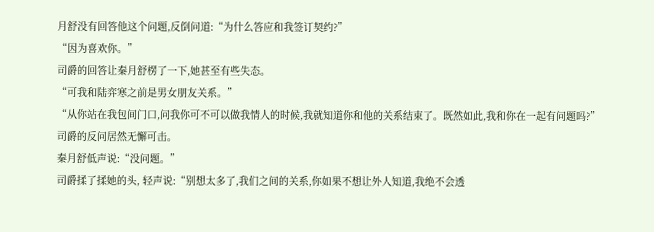月舒没有回答他这个问题,反倒问道:“为什么答应和我签订契约?”
“因为喜欢你。”
司爵的回答让秦月舒楞了一下,她甚至有些失态。
“可我和陆弈寒之前是男女朋友关系。”
“从你站在我包间门口,问我你可不可以做我情人的时候,我就知道你和他的关系结束了。既然如此,我和你在一起有问题吗?”
司爵的反问居然无懈可击。
秦月舒低声说:“没问题。”
司爵揉了揉她的头, 轻声说:“别想太多了,我们之间的关系,你如果不想让外人知道,我绝不会透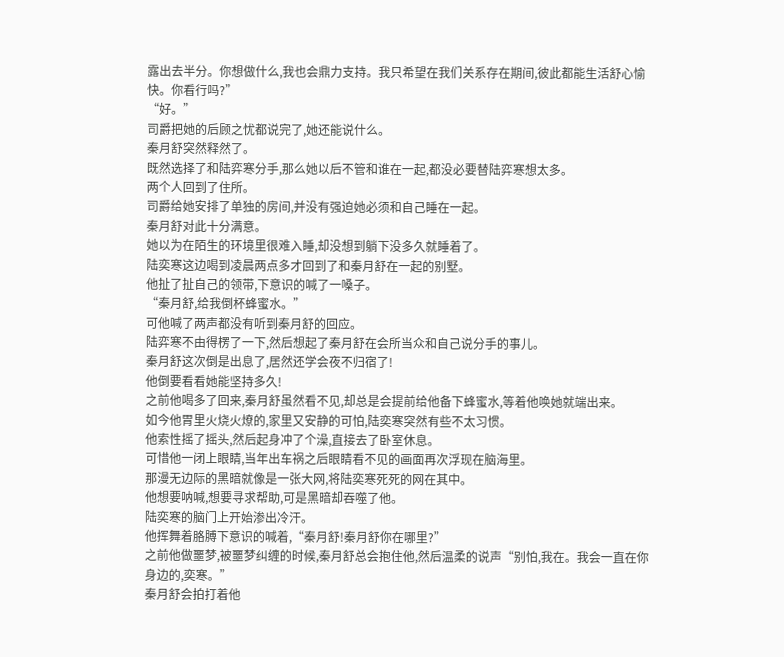露出去半分。你想做什么,我也会鼎力支持。我只希望在我们关系存在期间,彼此都能生活舒心愉快。你看行吗?”
“好。”
司爵把她的后顾之忧都说完了,她还能说什么。
秦月舒突然释然了。
既然选择了和陆弈寒分手,那么她以后不管和谁在一起,都没必要替陆弈寒想太多。
两个人回到了住所。
司爵给她安排了单独的房间,并没有强迫她必须和自己睡在一起。
秦月舒对此十分满意。
她以为在陌生的环境里很难入睡,却没想到躺下没多久就睡着了。
陆奕寒这边喝到凌晨两点多才回到了和秦月舒在一起的别墅。
他扯了扯自己的领带,下意识的喊了一嗓子。
“秦月舒,给我倒杯蜂蜜水。”
可他喊了两声都没有听到秦月舒的回应。
陆弈寒不由得楞了一下,然后想起了秦月舒在会所当众和自己说分手的事儿。
秦月舒这次倒是出息了,居然还学会夜不归宿了!
他倒要看看她能坚持多久!
之前他喝多了回来,秦月舒虽然看不见,却总是会提前给他备下蜂蜜水,等着他唤她就端出来。
如今他胃里火烧火燎的,家里又安静的可怕,陆奕寒突然有些不太习惯。
他索性摇了摇头,然后起身冲了个澡,直接去了卧室休息。
可惜他一闭上眼睛,当年出车祸之后眼睛看不见的画面再次浮现在脑海里。
那漫无边际的黑暗就像是一张大网,将陆奕寒死死的网在其中。
他想要呐喊,想要寻求帮助,可是黑暗却吞噬了他。
陆奕寒的脑门上开始渗出冷汗。
他挥舞着胳膊下意识的喊着,“秦月舒!秦月舒你在哪里?”
之前他做噩梦,被噩梦纠缠的时候,秦月舒总会抱住他,然后温柔的说声“别怕,我在。我会一直在你身边的,奕寒。”
秦月舒会拍打着他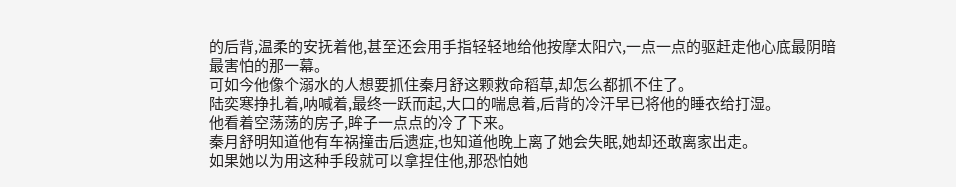的后背,温柔的安抚着他,甚至还会用手指轻轻地给他按摩太阳穴,一点一点的驱赶走他心底最阴暗最害怕的那一幕。
可如今他像个溺水的人想要抓住秦月舒这颗救命稻草,却怎么都抓不住了。
陆奕寒挣扎着,呐喊着,最终一跃而起,大口的喘息着,后背的冷汗早已将他的睡衣给打湿。
他看着空荡荡的房子,眸子一点点的冷了下来。
秦月舒明知道他有车祸撞击后遗症,也知道他晚上离了她会失眠,她却还敢离家出走。
如果她以为用这种手段就可以拿捏住他,那恐怕她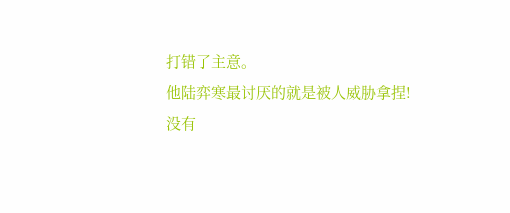打错了主意。
他陆弈寒最讨厌的就是被人威胁拿捏!
没有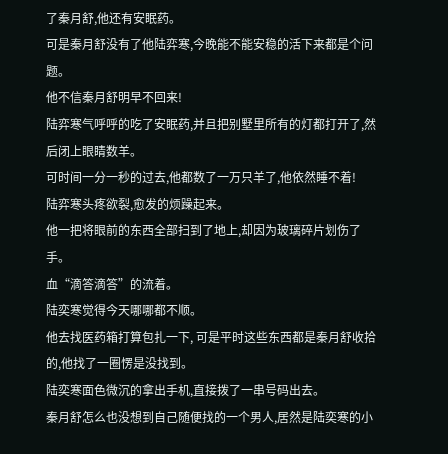了秦月舒,他还有安眠药。
可是秦月舒没有了他陆弈寒,今晚能不能安稳的活下来都是个问题。
他不信秦月舒明早不回来!
陆弈寒气呼呼的吃了安眠药,并且把别墅里所有的灯都打开了,然后闭上眼睛数羊。
可时间一分一秒的过去,他都数了一万只羊了,他依然睡不着!
陆弈寒头疼欲裂,愈发的烦躁起来。
他一把将眼前的东西全部扫到了地上,却因为玻璃碎片划伤了手。
血“滴答滴答”的流着。
陆奕寒觉得今天哪哪都不顺。
他去找医药箱打算包扎一下, 可是平时这些东西都是秦月舒收拾的,他找了一圈愣是没找到。
陆奕寒面色微沉的拿出手机,直接拨了一串号码出去。
秦月舒怎么也没想到自己随便找的一个男人,居然是陆奕寒的小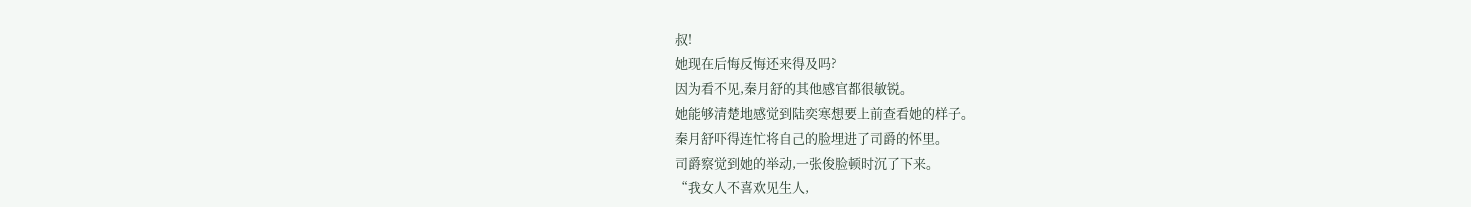叔!
她现在后悔反悔还来得及吗?
因为看不见,秦月舒的其他感官都很敏锐。
她能够清楚地感觉到陆奕寒想要上前查看她的样子。
秦月舒吓得连忙将自己的脸埋进了司爵的怀里。
司爵察觉到她的举动,一张俊脸顿时沉了下来。
“我女人不喜欢见生人,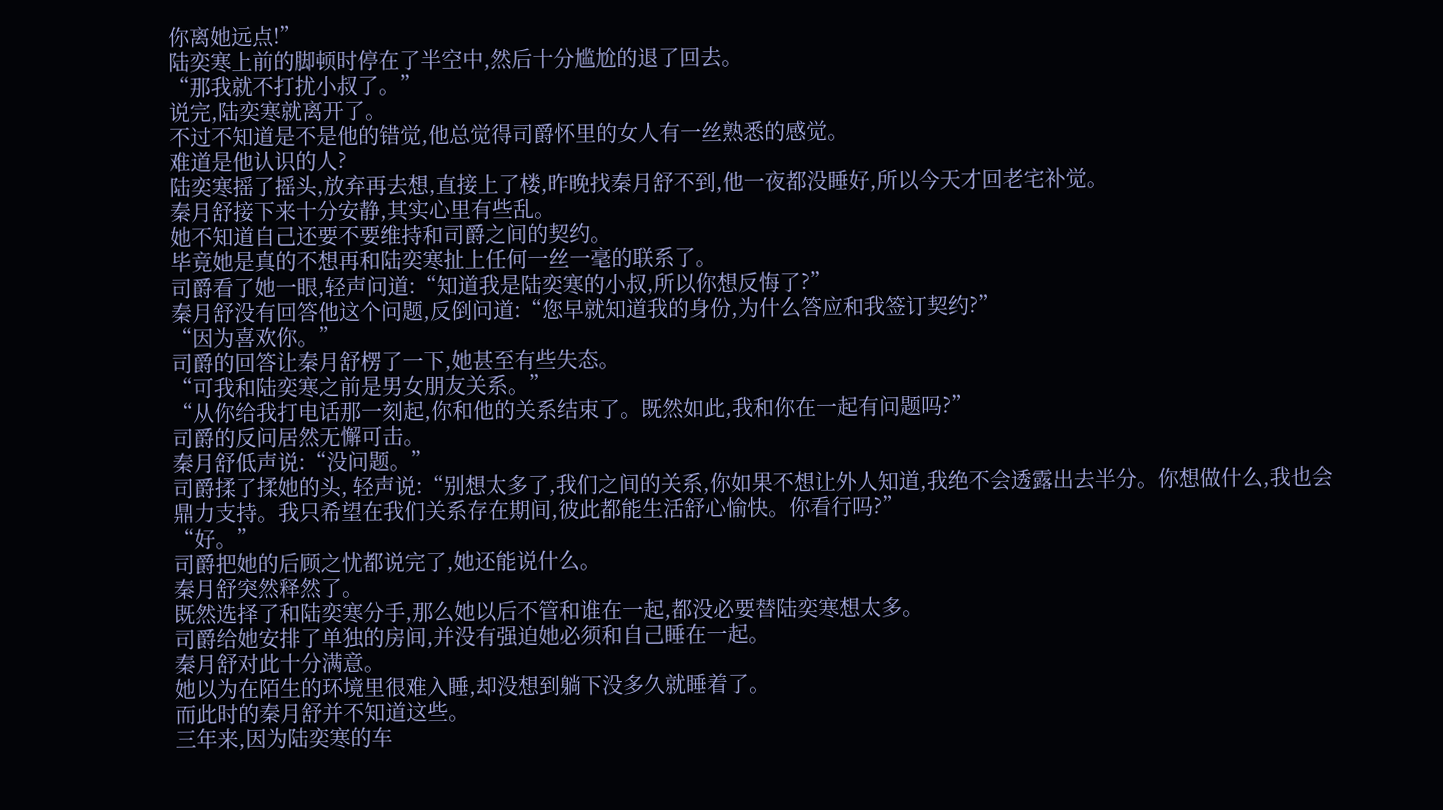你离她远点!”
陆奕寒上前的脚顿时停在了半空中,然后十分尴尬的退了回去。
“那我就不打扰小叔了。”
说完,陆奕寒就离开了。
不过不知道是不是他的错觉,他总觉得司爵怀里的女人有一丝熟悉的感觉。
难道是他认识的人?
陆奕寒摇了摇头,放弃再去想,直接上了楼,昨晚找秦月舒不到,他一夜都没睡好,所以今天才回老宅补觉。
秦月舒接下来十分安静,其实心里有些乱。
她不知道自己还要不要维持和司爵之间的契约。
毕竟她是真的不想再和陆奕寒扯上任何一丝一毫的联系了。
司爵看了她一眼,轻声问道:“知道我是陆奕寒的小叔,所以你想反悔了?”
秦月舒没有回答他这个问题,反倒问道:“您早就知道我的身份,为什么答应和我签订契约?”
“因为喜欢你。”
司爵的回答让秦月舒楞了一下,她甚至有些失态。
“可我和陆奕寒之前是男女朋友关系。”
“从你给我打电话那一刻起,你和他的关系结束了。既然如此,我和你在一起有问题吗?”
司爵的反问居然无懈可击。
秦月舒低声说:“没问题。”
司爵揉了揉她的头, 轻声说:“别想太多了,我们之间的关系,你如果不想让外人知道,我绝不会透露出去半分。你想做什么,我也会鼎力支持。我只希望在我们关系存在期间,彼此都能生活舒心愉快。你看行吗?”
“好。”
司爵把她的后顾之忧都说完了,她还能说什么。
秦月舒突然释然了。
既然选择了和陆奕寒分手,那么她以后不管和谁在一起,都没必要替陆奕寒想太多。
司爵给她安排了单独的房间,并没有强迫她必须和自己睡在一起。
秦月舒对此十分满意。
她以为在陌生的环境里很难入睡,却没想到躺下没多久就睡着了。
而此时的秦月舒并不知道这些。
三年来,因为陆奕寒的车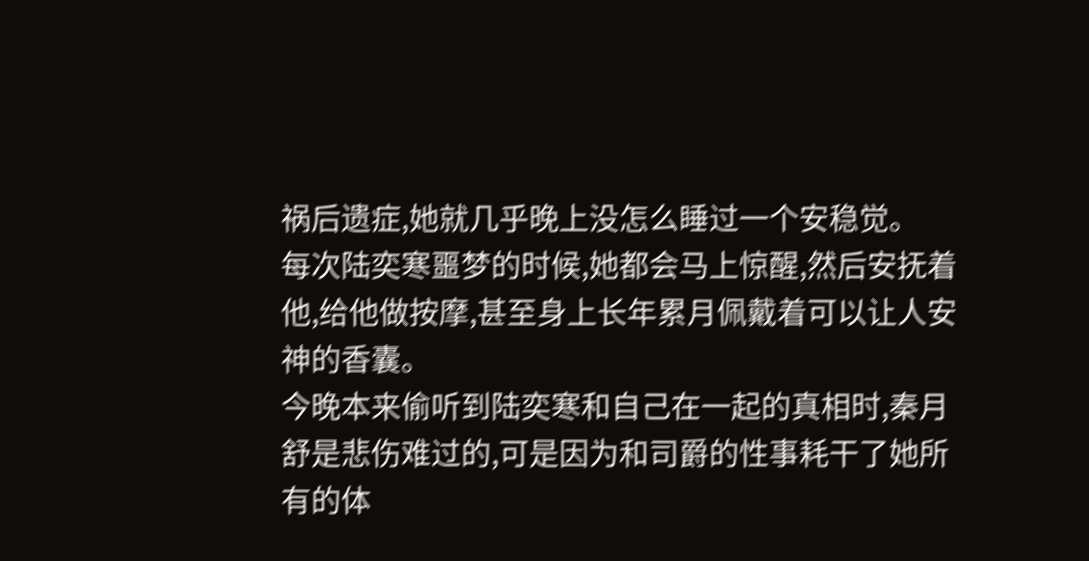祸后遗症,她就几乎晚上没怎么睡过一个安稳觉。
每次陆奕寒噩梦的时候,她都会马上惊醒,然后安抚着他,给他做按摩,甚至身上长年累月佩戴着可以让人安神的香囊。
今晚本来偷听到陆奕寒和自己在一起的真相时,秦月舒是悲伤难过的,可是因为和司爵的性事耗干了她所有的体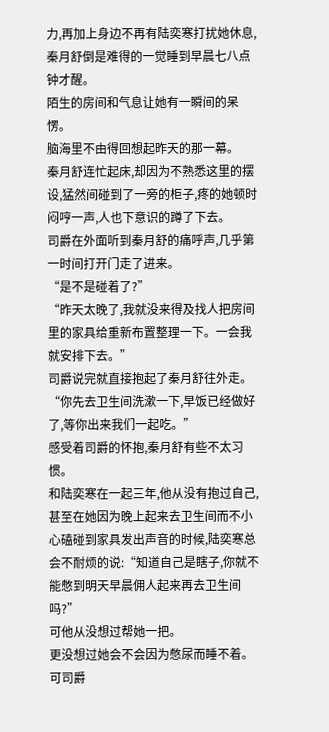力,再加上身边不再有陆奕寒打扰她休息,秦月舒倒是难得的一觉睡到早晨七八点钟才醒。
陌生的房间和气息让她有一瞬间的呆愣。
脑海里不由得回想起昨天的那一幕。
秦月舒连忙起床,却因为不熟悉这里的摆设,猛然间碰到了一旁的柜子,疼的她顿时闷哼一声,人也下意识的蹲了下去。
司爵在外面听到秦月舒的痛呼声,几乎第一时间打开门走了进来。
“是不是碰着了?”
“昨天太晚了,我就没来得及找人把房间里的家具给重新布置整理一下。一会我就安排下去。”
司爵说完就直接抱起了秦月舒往外走。
“你先去卫生间洗漱一下,早饭已经做好了,等你出来我们一起吃。”
感受着司爵的怀抱,秦月舒有些不太习惯。
和陆奕寒在一起三年,他从没有抱过自己,甚至在她因为晚上起来去卫生间而不小心磕碰到家具发出声音的时候,陆奕寒总会不耐烦的说:“知道自己是瞎子,你就不能憋到明天早晨佣人起来再去卫生间吗?”
可他从没想过帮她一把。
更没想过她会不会因为憋尿而睡不着。
可司爵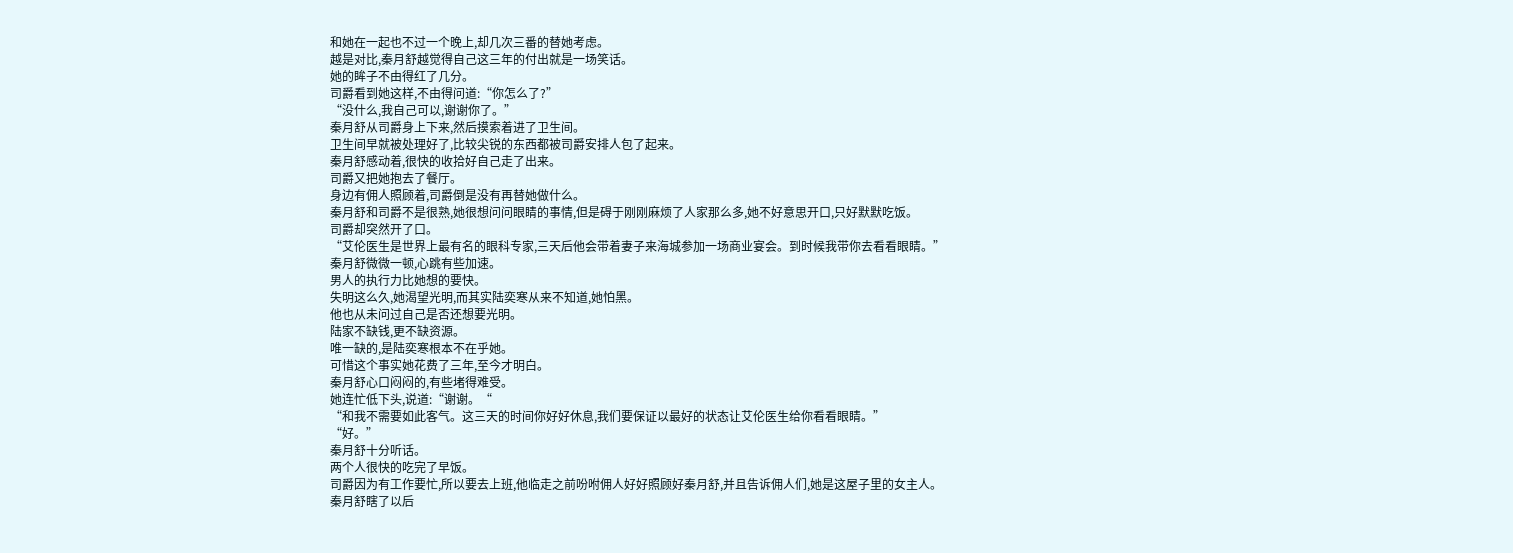和她在一起也不过一个晚上,却几次三番的替她考虑。
越是对比,秦月舒越觉得自己这三年的付出就是一场笑话。
她的眸子不由得红了几分。
司爵看到她这样,不由得问道:“你怎么了?”
“没什么,我自己可以,谢谢你了。”
秦月舒从司爵身上下来,然后摸索着进了卫生间。
卫生间早就被处理好了,比较尖锐的东西都被司爵安排人包了起来。
秦月舒感动着,很快的收拾好自己走了出来。
司爵又把她抱去了餐厅。
身边有佣人照顾着,司爵倒是没有再替她做什么。
秦月舒和司爵不是很熟,她很想问问眼睛的事情,但是碍于刚刚麻烦了人家那么多,她不好意思开口,只好默默吃饭。
司爵却突然开了口。
“艾伦医生是世界上最有名的眼科专家,三天后他会带着妻子来海城参加一场商业宴会。到时候我带你去看看眼睛。”
秦月舒微微一顿,心跳有些加速。
男人的执行力比她想的要快。
失明这么久,她渴望光明,而其实陆奕寒从来不知道,她怕黑。
他也从未问过自己是否还想要光明。
陆家不缺钱,更不缺资源。
唯一缺的,是陆奕寒根本不在乎她。
可惜这个事实她花费了三年,至今才明白。
秦月舒心口闷闷的,有些堵得难受。
她连忙低下头,说道:“谢谢。“
“和我不需要如此客气。这三天的时间你好好休息,我们要保证以最好的状态让艾伦医生给你看看眼睛。”
“好。”
秦月舒十分听话。
两个人很快的吃完了早饭。
司爵因为有工作要忙,所以要去上班,他临走之前吩咐佣人好好照顾好秦月舒,并且告诉佣人们,她是这屋子里的女主人。
秦月舒瞎了以后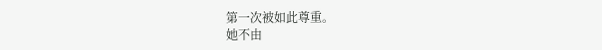第一次被如此尊重。
她不由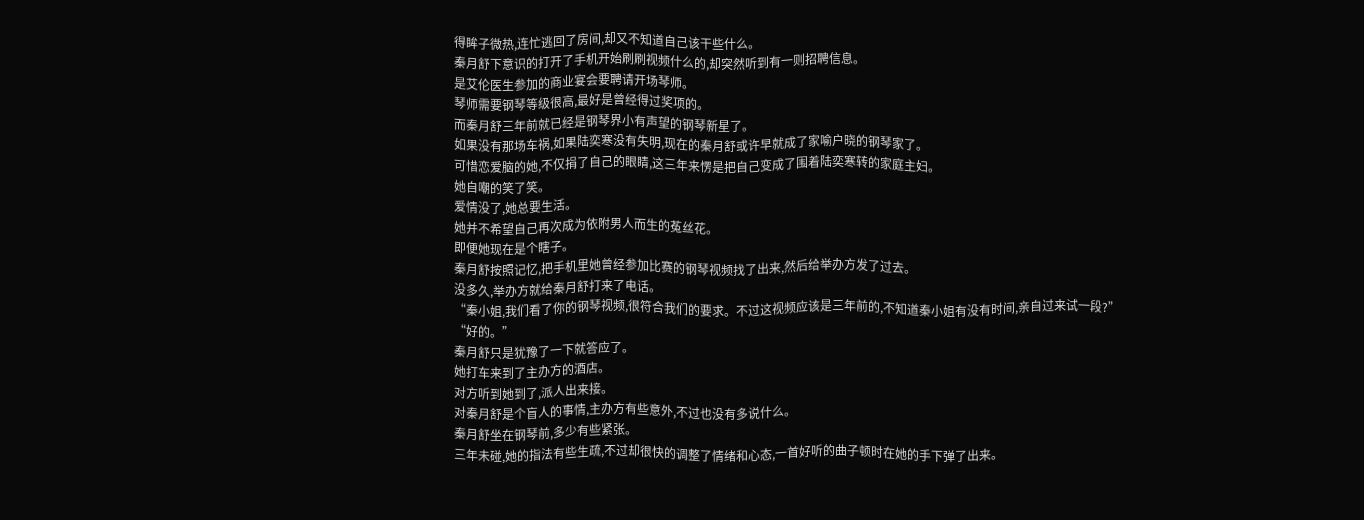得眸子微热,连忙逃回了房间,却又不知道自己该干些什么。
秦月舒下意识的打开了手机开始刷刷视频什么的,却突然听到有一则招聘信息。
是艾伦医生参加的商业宴会要聘请开场琴师。
琴师需要钢琴等级很高,最好是曾经得过奖项的。
而秦月舒三年前就已经是钢琴界小有声望的钢琴新星了。
如果没有那场车祸,如果陆奕寒没有失明,现在的秦月舒或许早就成了家喻户晓的钢琴家了。
可惜恋爱脑的她,不仅捐了自己的眼睛,这三年来愣是把自己变成了围着陆奕寒转的家庭主妇。
她自嘲的笑了笑。
爱情没了,她总要生活。
她并不希望自己再次成为依附男人而生的菟丝花。
即便她现在是个瞎子。
秦月舒按照记忆,把手机里她曾经参加比赛的钢琴视频找了出来,然后给举办方发了过去。
没多久,举办方就给秦月舒打来了电话。
“秦小姐,我们看了你的钢琴视频,很符合我们的要求。不过这视频应该是三年前的,不知道秦小姐有没有时间,亲自过来试一段?”
“好的。”
秦月舒只是犹豫了一下就答应了。
她打车来到了主办方的酒店。
对方听到她到了,派人出来接。
对秦月舒是个盲人的事情,主办方有些意外,不过也没有多说什么。
秦月舒坐在钢琴前,多少有些紧张。
三年未碰,她的指法有些生疏,不过却很快的调整了情绪和心态,一首好听的曲子顿时在她的手下弹了出来。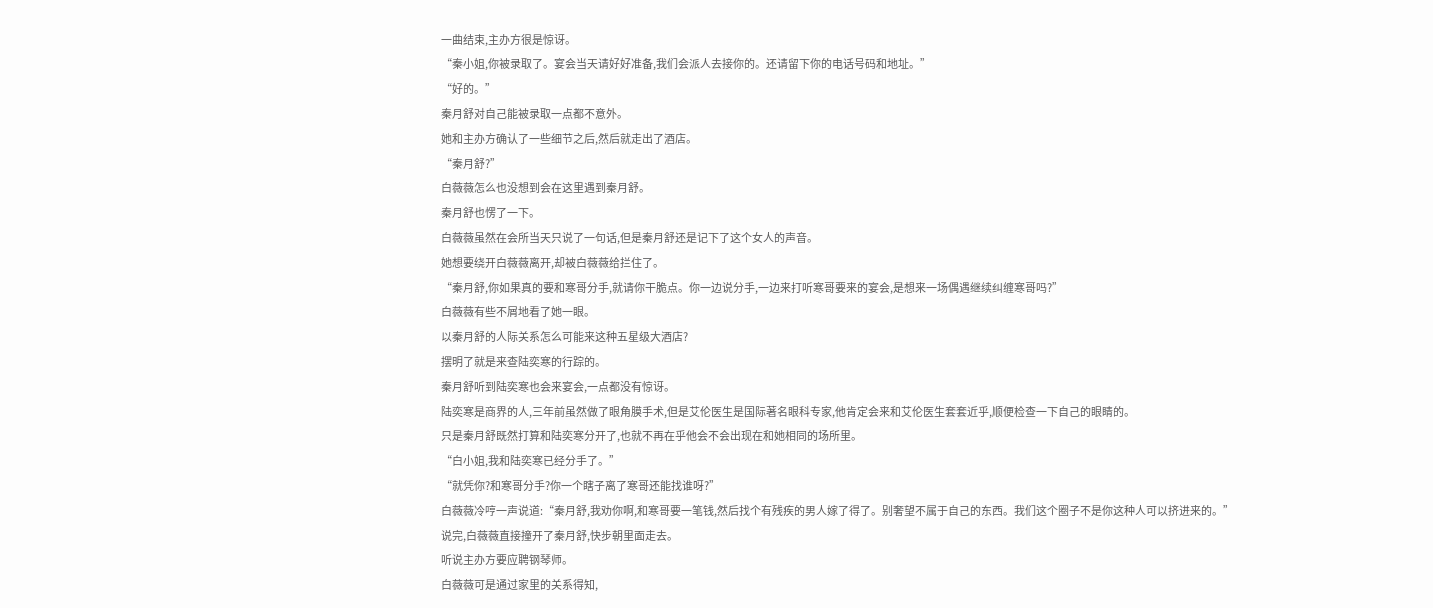一曲结束,主办方很是惊讶。
“秦小姐,你被录取了。宴会当天请好好准备,我们会派人去接你的。还请留下你的电话号码和地址。”
“好的。”
秦月舒对自己能被录取一点都不意外。
她和主办方确认了一些细节之后,然后就走出了酒店。
“秦月舒?”
白薇薇怎么也没想到会在这里遇到秦月舒。
秦月舒也愣了一下。
白薇薇虽然在会所当天只说了一句话,但是秦月舒还是记下了这个女人的声音。
她想要绕开白薇薇离开,却被白薇薇给拦住了。
“秦月舒,你如果真的要和寒哥分手,就请你干脆点。你一边说分手,一边来打听寒哥要来的宴会,是想来一场偶遇继续纠缠寒哥吗?”
白薇薇有些不屑地看了她一眼。
以秦月舒的人际关系怎么可能来这种五星级大酒店?
摆明了就是来查陆奕寒的行踪的。
秦月舒听到陆奕寒也会来宴会,一点都没有惊讶。
陆奕寒是商界的人,三年前虽然做了眼角膜手术,但是艾伦医生是国际著名眼科专家,他肯定会来和艾伦医生套套近乎,顺便检查一下自己的眼睛的。
只是秦月舒既然打算和陆奕寒分开了,也就不再在乎他会不会出现在和她相同的场所里。
“白小姐,我和陆奕寒已经分手了。”
“就凭你?和寒哥分手?你一个瞎子离了寒哥还能找谁呀?”
白薇薇冷哼一声说道:“秦月舒,我劝你啊,和寒哥要一笔钱,然后找个有残疾的男人嫁了得了。别奢望不属于自己的东西。我们这个圈子不是你这种人可以挤进来的。”
说完,白薇薇直接撞开了秦月舒,快步朝里面走去。
听说主办方要应聘钢琴师。
白薇薇可是通过家里的关系得知,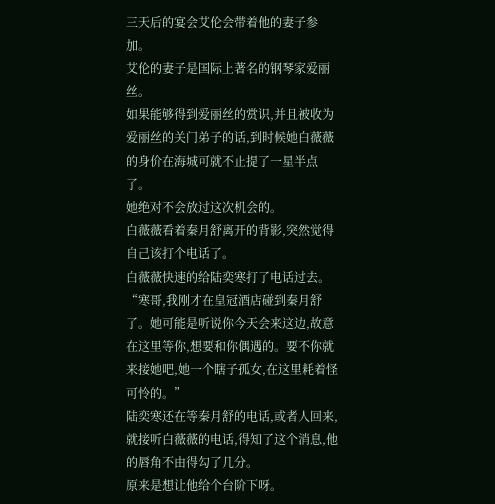三天后的宴会艾伦会带着他的妻子参加。
艾伦的妻子是国际上著名的钢琴家爱丽丝。
如果能够得到爱丽丝的赏识,并且被收为爱丽丝的关门弟子的话,到时候她白薇薇的身价在海城可就不止提了一星半点了。
她绝对不会放过这次机会的。
白薇薇看着秦月舒离开的背影,突然觉得自己该打个电话了。
白薇薇快速的给陆奕寒打了电话过去。
“寒哥,我刚才在皇冠酒店碰到秦月舒了。她可能是听说你今天会来这边,故意在这里等你,想要和你偶遇的。要不你就来接她吧,她一个瞎子孤女,在这里耗着怪可怜的。”
陆奕寒还在等秦月舒的电话,或者人回来,就接听白薇薇的电话,得知了这个消息,他的唇角不由得勾了几分。
原来是想让他给个台阶下呀。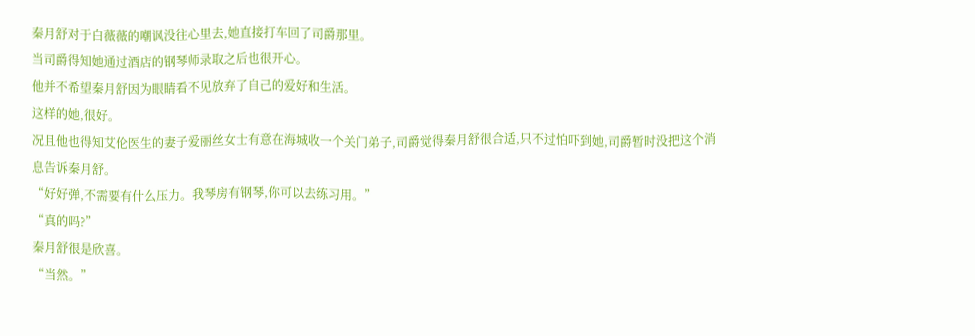秦月舒对于白薇薇的嘲讽没往心里去,她直接打车回了司爵那里。
当司爵得知她通过酒店的钢琴师录取之后也很开心。
他并不希望秦月舒因为眼睛看不见放弃了自己的爱好和生活。
这样的她,很好。
况且他也得知艾伦医生的妻子爱丽丝女士有意在海城收一个关门弟子,司爵觉得秦月舒很合适,只不过怕吓到她,司爵暂时没把这个消息告诉秦月舒。
“好好弹,不需要有什么压力。我琴房有钢琴,你可以去练习用。”
“真的吗?”
秦月舒很是欣喜。
“当然。”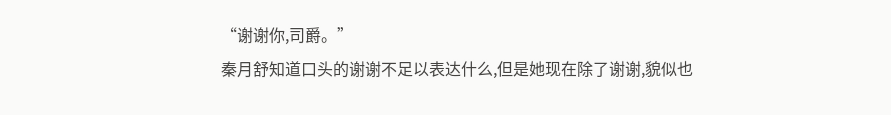“谢谢你,司爵。”
秦月舒知道口头的谢谢不足以表达什么,但是她现在除了谢谢,貌似也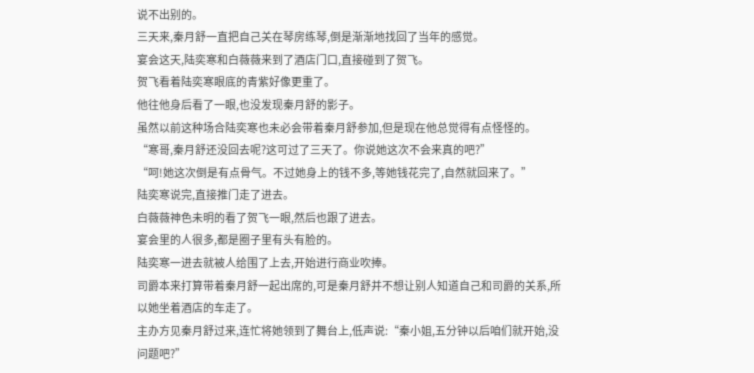说不出别的。
三天来,秦月舒一直把自己关在琴房练琴,倒是渐渐地找回了当年的感觉。
宴会这天,陆奕寒和白薇薇来到了酒店门口,直接碰到了贺飞。
贺飞看着陆奕寒眼底的青紫好像更重了。
他往他身后看了一眼,也没发现秦月舒的影子。
虽然以前这种场合陆奕寒也未必会带着秦月舒参加,但是现在他总觉得有点怪怪的。
“寒哥,秦月舒还没回去呢?这可过了三天了。你说她这次不会来真的吧?”
“呵!她这次倒是有点骨气。不过她身上的钱不多,等她钱花完了,自然就回来了。”
陆奕寒说完,直接推门走了进去。
白薇薇神色未明的看了贺飞一眼,然后也跟了进去。
宴会里的人很多,都是圈子里有头有脸的。
陆奕寒一进去就被人给围了上去,开始进行商业吹捧。
司爵本来打算带着秦月舒一起出席的,可是秦月舒并不想让别人知道自己和司爵的关系,所以她坐着酒店的车走了。
主办方见秦月舒过来,连忙将她领到了舞台上,低声说:“秦小姐,五分钟以后咱们就开始,没问题吧?”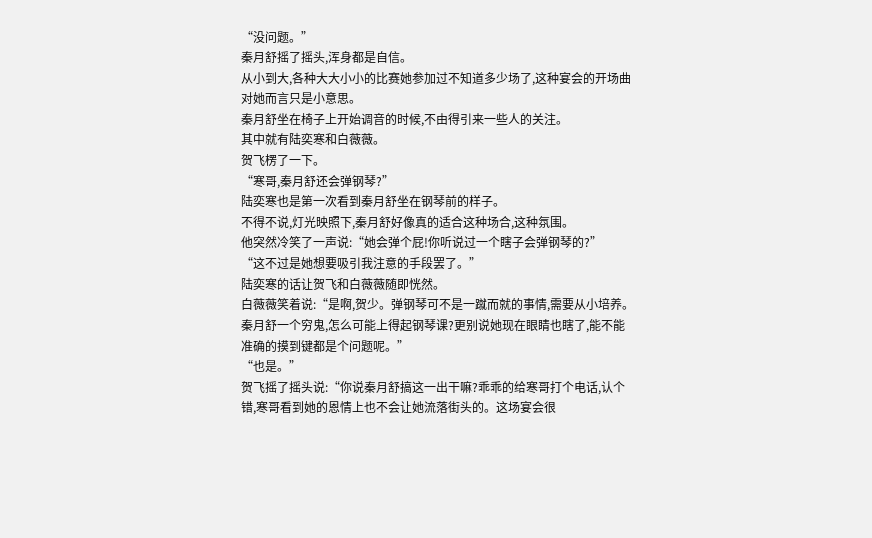“没问题。”
秦月舒摇了摇头,浑身都是自信。
从小到大,各种大大小小的比赛她参加过不知道多少场了,这种宴会的开场曲对她而言只是小意思。
秦月舒坐在椅子上开始调音的时候,不由得引来一些人的关注。
其中就有陆奕寒和白薇薇。
贺飞楞了一下。
“寒哥,秦月舒还会弹钢琴?”
陆奕寒也是第一次看到秦月舒坐在钢琴前的样子。
不得不说,灯光映照下,秦月舒好像真的适合这种场合,这种氛围。
他突然冷笑了一声说:“她会弹个屁!你听说过一个瞎子会弹钢琴的?”
“这不过是她想要吸引我注意的手段罢了。”
陆奕寒的话让贺飞和白薇薇随即恍然。
白薇薇笑着说:“是啊,贺少。弹钢琴可不是一蹴而就的事情,需要从小培养。秦月舒一个穷鬼,怎么可能上得起钢琴课?更别说她现在眼睛也瞎了,能不能准确的摸到键都是个问题呢。”
“也是。”
贺飞摇了摇头说:“你说秦月舒搞这一出干嘛?乖乖的给寒哥打个电话,认个错,寒哥看到她的恩情上也不会让她流落街头的。这场宴会很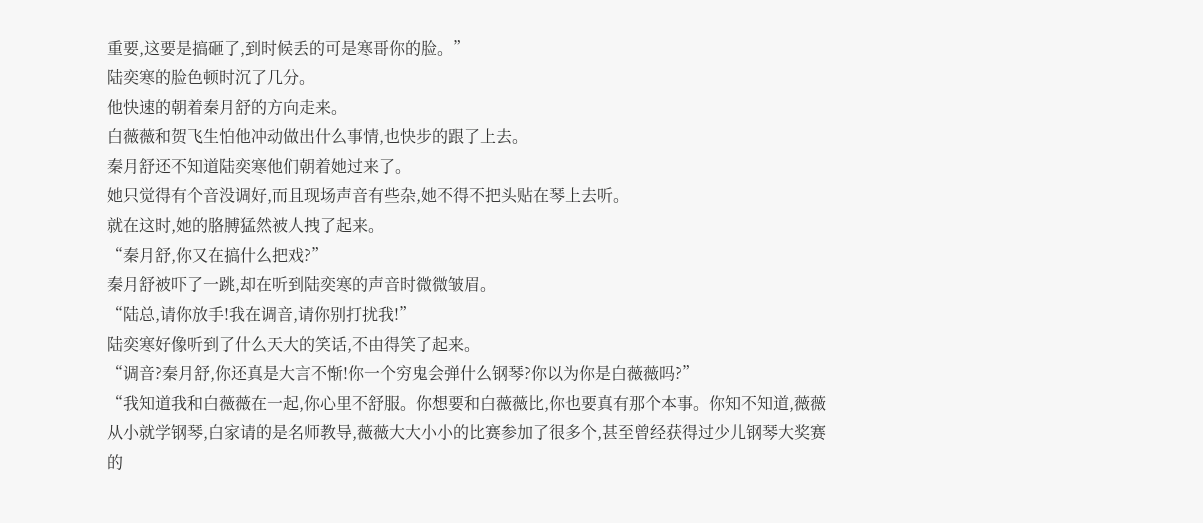重要,这要是搞砸了,到时候丢的可是寒哥你的脸。”
陆奕寒的脸色顿时沉了几分。
他快速的朝着秦月舒的方向走来。
白薇薇和贺飞生怕他冲动做出什么事情,也快步的跟了上去。
秦月舒还不知道陆奕寒他们朝着她过来了。
她只觉得有个音没调好,而且现场声音有些杂,她不得不把头贴在琴上去听。
就在这时,她的胳膊猛然被人拽了起来。
“秦月舒,你又在搞什么把戏?”
秦月舒被吓了一跳,却在听到陆奕寒的声音时微微皱眉。
“陆总,请你放手!我在调音,请你别打扰我!”
陆奕寒好像听到了什么天大的笑话,不由得笑了起来。
“调音?秦月舒,你还真是大言不惭!你一个穷鬼会弹什么钢琴?你以为你是白薇薇吗?”
“我知道我和白薇薇在一起,你心里不舒服。你想要和白薇薇比,你也要真有那个本事。你知不知道,薇薇从小就学钢琴,白家请的是名师教导,薇薇大大小小的比赛参加了很多个,甚至曾经获得过少儿钢琴大奖赛的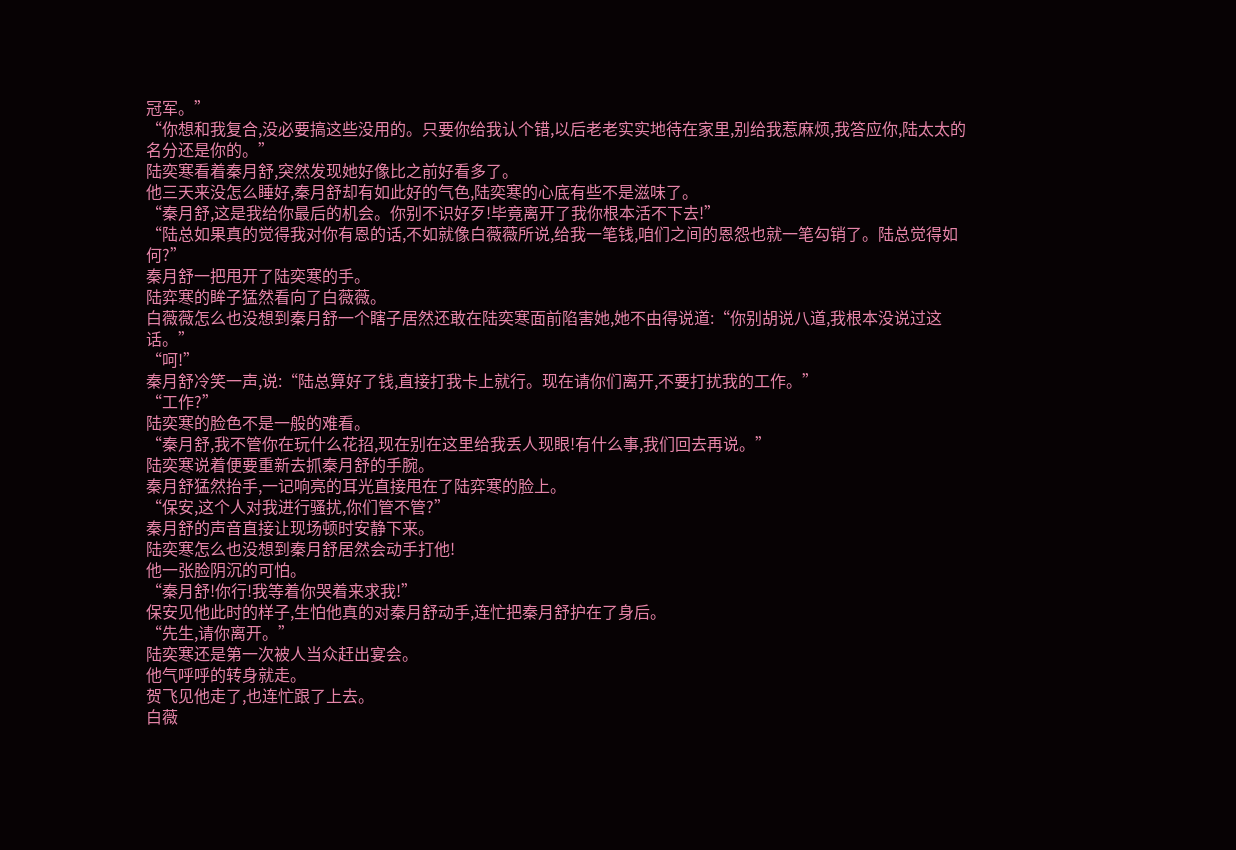冠军。”
“你想和我复合,没必要搞这些没用的。只要你给我认个错,以后老老实实地待在家里,别给我惹麻烦,我答应你,陆太太的名分还是你的。”
陆奕寒看着秦月舒,突然发现她好像比之前好看多了。
他三天来没怎么睡好,秦月舒却有如此好的气色,陆奕寒的心底有些不是滋味了。
“秦月舒,这是我给你最后的机会。你别不识好歹!毕竟离开了我你根本活不下去!”
“陆总如果真的觉得我对你有恩的话,不如就像白薇薇所说,给我一笔钱,咱们之间的恩怨也就一笔勾销了。陆总觉得如何?”
秦月舒一把甩开了陆奕寒的手。
陆弈寒的眸子猛然看向了白薇薇。
白薇薇怎么也没想到秦月舒一个瞎子居然还敢在陆奕寒面前陷害她,她不由得说道:“你别胡说八道,我根本没说过这话。”
“呵!”
秦月舒冷笑一声,说:“陆总算好了钱,直接打我卡上就行。现在请你们离开,不要打扰我的工作。”
“工作?”
陆奕寒的脸色不是一般的难看。
“秦月舒,我不管你在玩什么花招,现在别在这里给我丢人现眼!有什么事,我们回去再说。”
陆奕寒说着便要重新去抓秦月舒的手腕。
秦月舒猛然抬手,一记响亮的耳光直接甩在了陆弈寒的脸上。
“保安,这个人对我进行骚扰,你们管不管?”
秦月舒的声音直接让现场顿时安静下来。
陆奕寒怎么也没想到秦月舒居然会动手打他!
他一张脸阴沉的可怕。
“秦月舒!你行!我等着你哭着来求我!”
保安见他此时的样子,生怕他真的对秦月舒动手,连忙把秦月舒护在了身后。
“先生,请你离开。”
陆奕寒还是第一次被人当众赶出宴会。
他气呼呼的转身就走。
贺飞见他走了,也连忙跟了上去。
白薇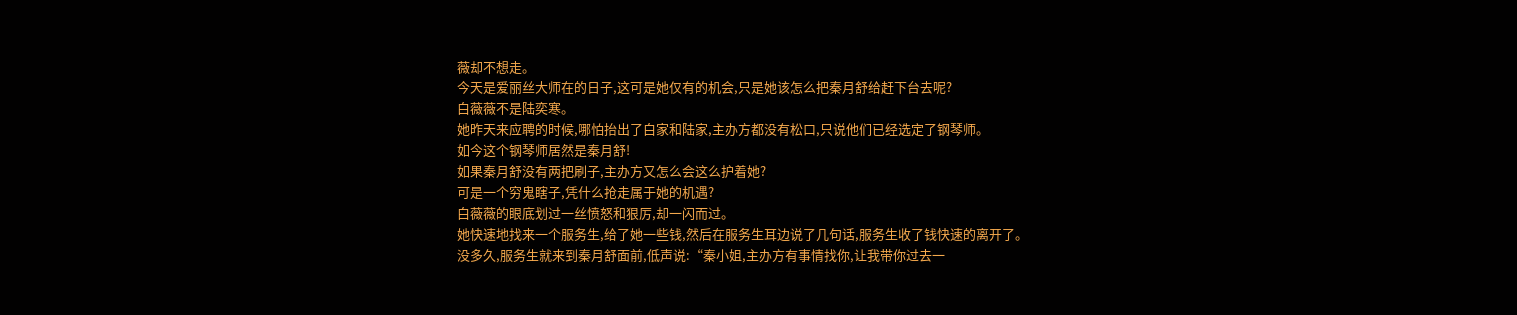薇却不想走。
今天是爱丽丝大师在的日子,这可是她仅有的机会,只是她该怎么把秦月舒给赶下台去呢?
白薇薇不是陆奕寒。
她昨天来应聘的时候,哪怕抬出了白家和陆家,主办方都没有松口,只说他们已经选定了钢琴师。
如今这个钢琴师居然是秦月舒!
如果秦月舒没有两把刷子,主办方又怎么会这么护着她?
可是一个穷鬼瞎子,凭什么抢走属于她的机遇?
白薇薇的眼底划过一丝愤怒和狠厉,却一闪而过。
她快速地找来一个服务生,给了她一些钱,然后在服务生耳边说了几句话,服务生收了钱快速的离开了。
没多久,服务生就来到秦月舒面前,低声说:“秦小姐,主办方有事情找你,让我带你过去一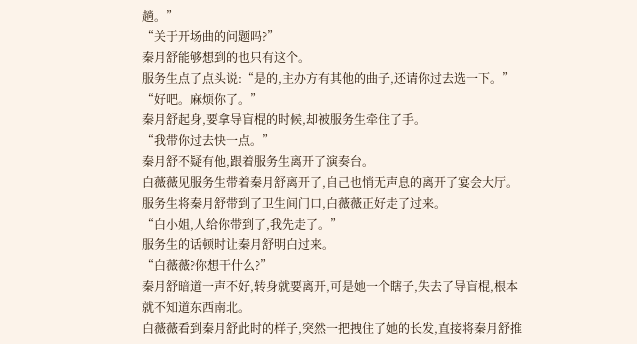趟。”
“关于开场曲的问题吗?”
秦月舒能够想到的也只有这个。
服务生点了点头说:“是的,主办方有其他的曲子,还请你过去选一下。”
“好吧。麻烦你了。”
秦月舒起身,要拿导盲棍的时候,却被服务生牵住了手。
“我带你过去快一点。”
秦月舒不疑有他,跟着服务生离开了演奏台。
白薇薇见服务生带着秦月舒离开了,自己也悄无声息的离开了宴会大厅。
服务生将秦月舒带到了卫生间门口,白薇薇正好走了过来。
“白小姐,人给你带到了,我先走了。”
服务生的话顿时让秦月舒明白过来。
“白薇薇?你想干什么?”
秦月舒暗道一声不好,转身就要离开,可是她一个瞎子,失去了导盲棍,根本就不知道东西南北。
白薇薇看到秦月舒此时的样子,突然一把拽住了她的长发,直接将秦月舒推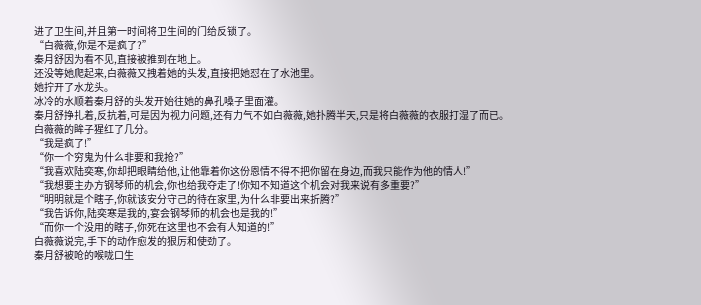进了卫生间,并且第一时间将卫生间的门给反锁了。
“白薇薇,你是不是疯了?”
秦月舒因为看不见,直接被推到在地上。
还没等她爬起来,白薇薇又拽着她的头发,直接把她怼在了水池里。
她拧开了水龙头。
冰冷的水顺着秦月舒的头发开始往她的鼻孔嗓子里面灌。
秦月舒挣扎着,反抗着,可是因为视力问题,还有力气不如白薇薇,她扑腾半天,只是将白薇薇的衣服打湿了而已。
白薇薇的眸子猩红了几分。
“我是疯了!”
“你一个穷鬼为什么非要和我抢?”
“我喜欢陆奕寒,你却把眼睛给他,让他靠着你这份恩情不得不把你留在身边,而我只能作为他的情人!”
“我想要主办方钢琴师的机会,你也给我夺走了!你知不知道这个机会对我来说有多重要?”
“明明就是个瞎子,你就该安分守己的待在家里,为什么非要出来折腾?”
“我告诉你,陆奕寒是我的,宴会钢琴师的机会也是我的!”
“而你一个没用的瞎子,你死在这里也不会有人知道的!”
白薇薇说完,手下的动作愈发的狠厉和使劲了。
秦月舒被呛的喉咙口生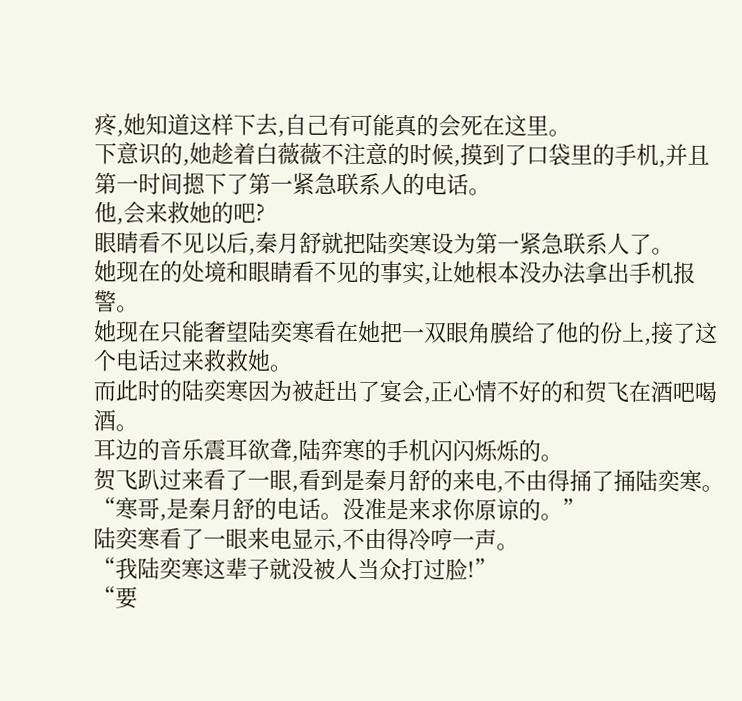疼,她知道这样下去,自己有可能真的会死在这里。
下意识的,她趁着白薇薇不注意的时候,摸到了口袋里的手机,并且第一时间摁下了第一紧急联系人的电话。
他,会来救她的吧?
眼睛看不见以后,秦月舒就把陆奕寒设为第一紧急联系人了。
她现在的处境和眼睛看不见的事实,让她根本没办法拿出手机报警。
她现在只能奢望陆奕寒看在她把一双眼角膜给了他的份上,接了这个电话过来救救她。
而此时的陆奕寒因为被赶出了宴会,正心情不好的和贺飞在酒吧喝酒。
耳边的音乐震耳欲聋,陆弈寒的手机闪闪烁烁的。
贺飞趴过来看了一眼,看到是秦月舒的来电,不由得捅了捅陆奕寒。
“寒哥,是秦月舒的电话。没准是来求你原谅的。”
陆奕寒看了一眼来电显示,不由得冷哼一声。
“我陆奕寒这辈子就没被人当众打过脸!”
“要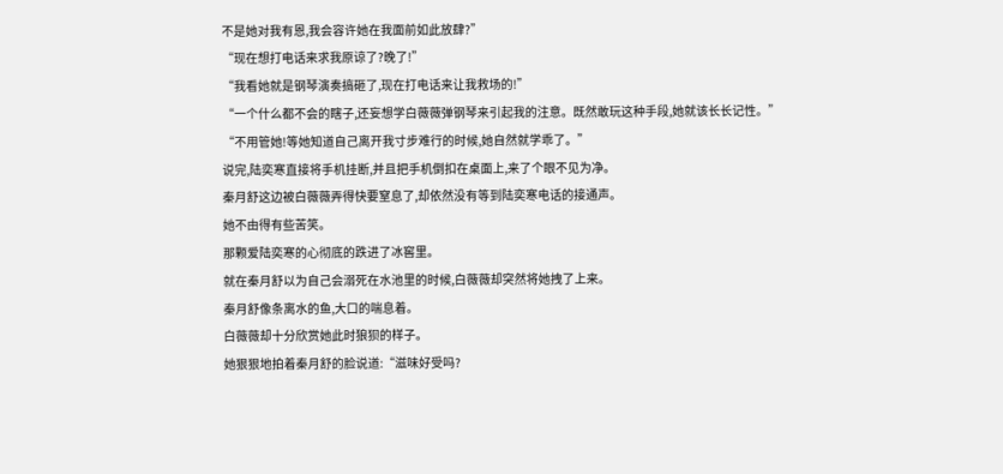不是她对我有恩,我会容许她在我面前如此放肆?”
“现在想打电话来求我原谅了?晚了!”
“我看她就是钢琴演奏搞砸了,现在打电话来让我救场的!”
“一个什么都不会的瞎子,还妄想学白薇薇弹钢琴来引起我的注意。既然敢玩这种手段,她就该长长记性。”
“不用管她!等她知道自己离开我寸步难行的时候,她自然就学乖了。”
说完,陆奕寒直接将手机挂断,并且把手机倒扣在桌面上,来了个眼不见为净。
秦月舒这边被白薇薇弄得快要窒息了,却依然没有等到陆奕寒电话的接通声。
她不由得有些苦笑。
那颗爱陆奕寒的心彻底的跌进了冰窖里。
就在秦月舒以为自己会溺死在水池里的时候,白薇薇却突然将她拽了上来。
秦月舒像条离水的鱼,大口的喘息着。
白薇薇却十分欣赏她此时狼狈的样子。
她狠狠地拍着秦月舒的脸说道:“滋味好受吗?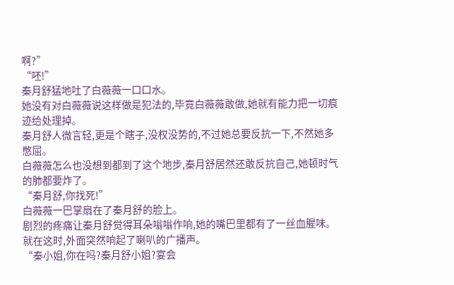啊?”
“呸!”
秦月舒猛地吐了白薇薇一口口水。
她没有对白薇薇说这样做是犯法的,毕竟白薇薇敢做,她就有能力把一切痕迹给处理掉。
秦月舒人微言轻,更是个瞎子,没权没势的,不过她总要反抗一下,不然她多憋屈。
白薇薇怎么也没想到都到了这个地步,秦月舒居然还敢反抗自己,她顿时气的肺都要炸了。
“秦月舒,你找死!”
白薇薇一巴掌扇在了秦月舒的脸上。
剧烈的疼痛让秦月舒觉得耳朵嗡嗡作响,她的嘴巴里都有了一丝血腥味。
就在这时,外面突然响起了喇叭的广播声。
“秦小姐,你在吗?秦月舒小姐?宴会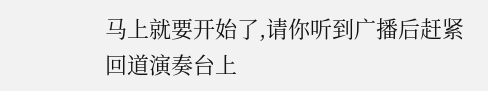马上就要开始了,请你听到广播后赶紧回道演奏台上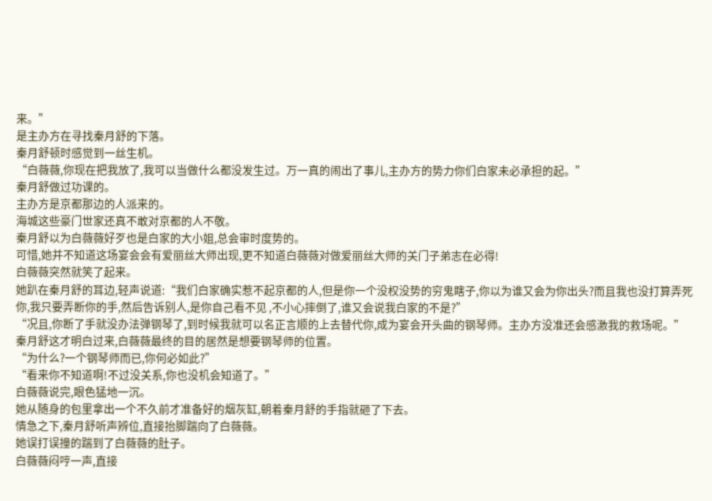来。”
是主办方在寻找秦月舒的下落。
秦月舒顿时感觉到一丝生机。
“白薇薇,你现在把我放了,我可以当做什么都没发生过。万一真的闹出了事儿,主办方的势力你们白家未必承担的起。”
秦月舒做过功课的。
主办方是京都那边的人派来的。
海城这些豪门世家还真不敢对京都的人不敬。
秦月舒以为白薇薇好歹也是白家的大小姐,总会审时度势的。
可惜,她并不知道这场宴会会有爱丽丝大师出现,更不知道白薇薇对做爱丽丝大师的关门子弟志在必得!
白薇薇突然就笑了起来。
她趴在秦月舒的耳边,轻声说道:“我们白家确实惹不起京都的人,但是你一个没权没势的穷鬼瞎子,你以为谁又会为你出头?而且我也没打算弄死你,我只要弄断你的手,然后告诉别人,是你自己看不见 ,不小心摔倒了,谁又会说我白家的不是?”
“况且,你断了手就没办法弹钢琴了,到时候我就可以名正言顺的上去替代你,成为宴会开头曲的钢琴师。主办方没准还会感激我的救场呢。”
秦月舒这才明白过来,白薇薇最终的目的居然是想要钢琴师的位置。
“为什么?一个钢琴师而已,你何必如此?”
“看来你不知道啊!不过没关系,你也没机会知道了。”
白薇薇说完,眼色猛地一沉。
她从随身的包里拿出一个不久前才准备好的烟灰缸,朝着秦月舒的手指就砸了下去。
情急之下,秦月舒听声辨位,直接抬脚踹向了白薇薇。
她误打误撞的踹到了白薇薇的肚子。
白薇薇闷哼一声,直接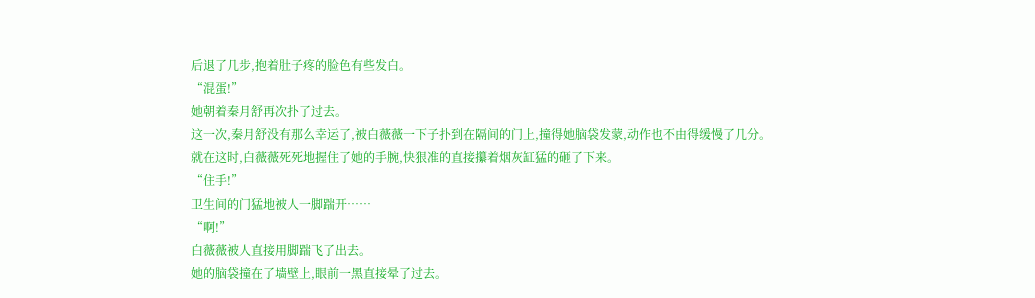后退了几步,抱着肚子疼的脸色有些发白。
“混蛋!”
她朝着秦月舒再次扑了过去。
这一次,秦月舒没有那么幸运了,被白薇薇一下子扑到在隔间的门上,撞得她脑袋发蒙,动作也不由得缓慢了几分。
就在这时,白薇薇死死地握住了她的手腕,快狠准的直接攥着烟灰缸猛的砸了下来。
“住手!”
卫生间的门猛地被人一脚踹开……
“啊!”
白薇薇被人直接用脚踹飞了出去。
她的脑袋撞在了墙壁上,眼前一黑直接晕了过去。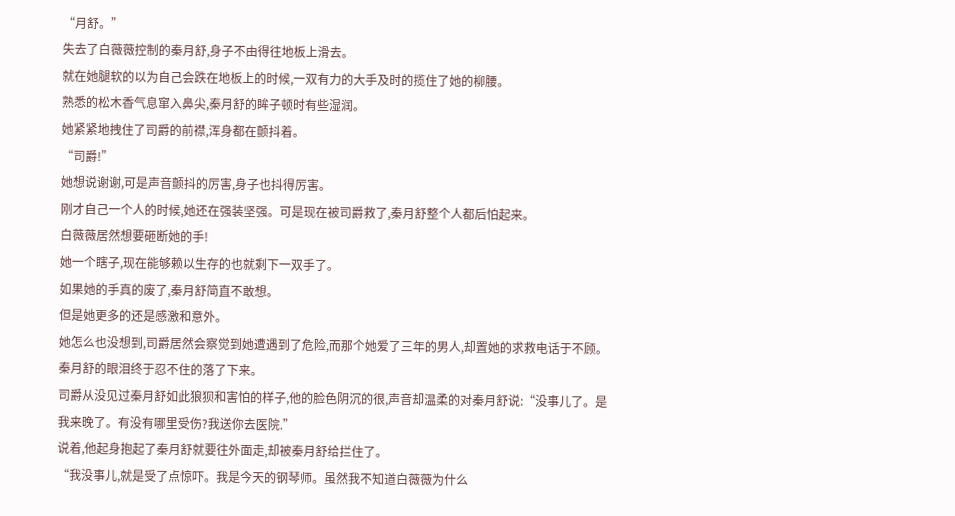“月舒。”
失去了白薇薇控制的秦月舒,身子不由得往地板上滑去。
就在她腿软的以为自己会跌在地板上的时候,一双有力的大手及时的揽住了她的柳腰。
熟悉的松木香气息窜入鼻尖,秦月舒的眸子顿时有些湿润。
她紧紧地拽住了司爵的前襟,浑身都在颤抖着。
“司爵!”
她想说谢谢,可是声音颤抖的厉害,身子也抖得厉害。
刚才自己一个人的时候,她还在强装坚强。可是现在被司爵救了,秦月舒整个人都后怕起来。
白薇薇居然想要砸断她的手!
她一个瞎子,现在能够赖以生存的也就剩下一双手了。
如果她的手真的废了,秦月舒简直不敢想。
但是她更多的还是感激和意外。
她怎么也没想到,司爵居然会察觉到她遭遇到了危险,而那个她爱了三年的男人,却置她的求救电话于不顾。
秦月舒的眼泪终于忍不住的落了下来。
司爵从没见过秦月舒如此狼狈和害怕的样子,他的脸色阴沉的很,声音却温柔的对秦月舒说:“没事儿了。是我来晚了。有没有哪里受伤?我送你去医院.”
说着,他起身抱起了秦月舒就要往外面走,却被秦月舒给拦住了。
“我没事儿,就是受了点惊吓。我是今天的钢琴师。虽然我不知道白薇薇为什么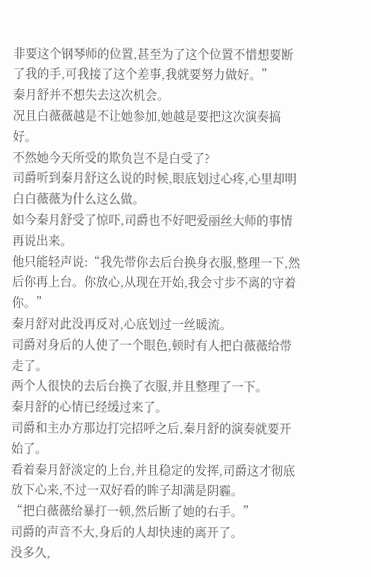非要这个钢琴师的位置,甚至为了这个位置不惜想要断了我的手,可我接了这个差事,我就要努力做好。”
秦月舒并不想失去这次机会。
况且白薇薇越是不让她参加,她越是要把这次演奏搞好。
不然她今天所受的欺负岂不是白受了?
司爵听到秦月舒这么说的时候,眼底划过心疼,心里却明白白薇薇为什么这么做。
如今秦月舒受了惊吓,司爵也不好吧爱丽丝大师的事情再说出来。
他只能轻声说:“我先带你去后台换身衣服,整理一下,然后你再上台。你放心,从现在开始,我会寸步不离的守着你。”
秦月舒对此没再反对,心底划过一丝暖流。
司爵对身后的人使了一个眼色,顿时有人把白薇薇给带走了。
两个人很快的去后台换了衣服,并且整理了一下。
秦月舒的心情已经缓过来了。
司爵和主办方那边打完招呼之后,秦月舒的演奏就要开始了。
看着秦月舒淡定的上台,并且稳定的发挥,司爵这才彻底放下心来,不过一双好看的眸子却满是阴霾。
“把白薇薇给暴打一顿,然后断了她的右手。”
司爵的声音不大,身后的人却快速的离开了。
没多久,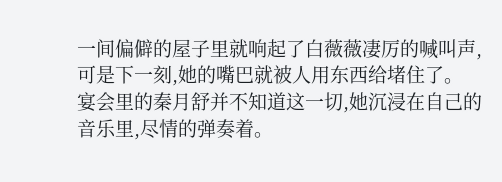一间偏僻的屋子里就响起了白薇薇凄厉的喊叫声,可是下一刻,她的嘴巴就被人用东西给堵住了。
宴会里的秦月舒并不知道这一切,她沉浸在自己的音乐里,尽情的弹奏着。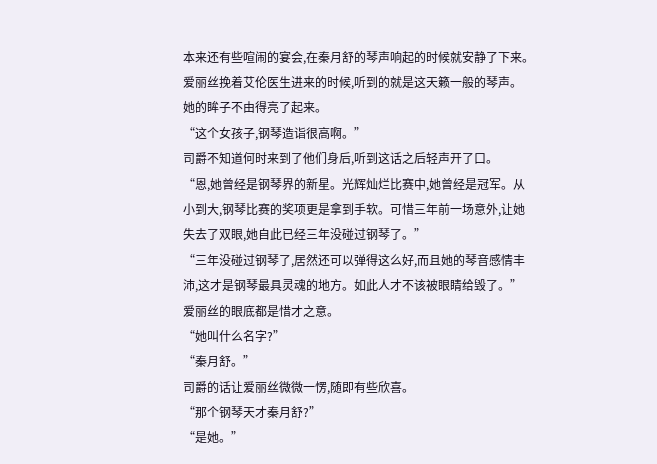本来还有些喧闹的宴会,在秦月舒的琴声响起的时候就安静了下来。
爱丽丝挽着艾伦医生进来的时候,听到的就是这天籁一般的琴声。
她的眸子不由得亮了起来。
“这个女孩子,钢琴造诣很高啊。”
司爵不知道何时来到了他们身后,听到这话之后轻声开了口。
“恩,她曾经是钢琴界的新星。光辉灿烂比赛中,她曾经是冠军。从小到大,钢琴比赛的奖项更是拿到手软。可惜三年前一场意外,让她失去了双眼,她自此已经三年没碰过钢琴了。”
“三年没碰过钢琴了,居然还可以弹得这么好,而且她的琴音感情丰沛,这才是钢琴最具灵魂的地方。如此人才不该被眼睛给毁了。”
爱丽丝的眼底都是惜才之意。
“她叫什么名字?”
“秦月舒。”
司爵的话让爱丽丝微微一愣,随即有些欣喜。
“那个钢琴天才秦月舒?”
“是她。”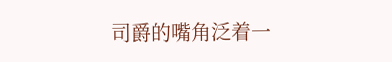司爵的嘴角泛着一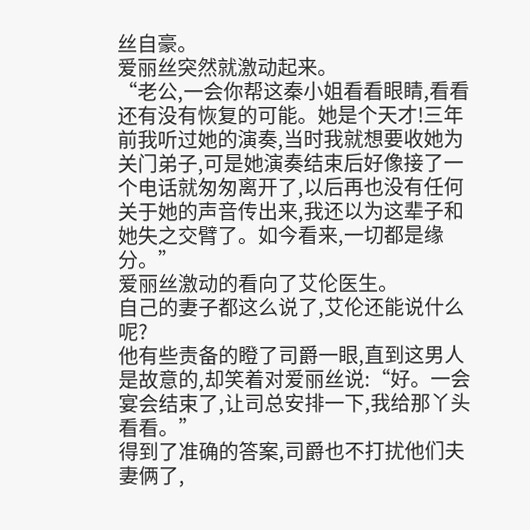丝自豪。
爱丽丝突然就激动起来。
“老公,一会你帮这秦小姐看看眼睛,看看还有没有恢复的可能。她是个天才!三年前我听过她的演奏,当时我就想要收她为关门弟子,可是她演奏结束后好像接了一个电话就匆匆离开了,以后再也没有任何关于她的声音传出来,我还以为这辈子和她失之交臂了。如今看来,一切都是缘分。”
爱丽丝激动的看向了艾伦医生。
自己的妻子都这么说了,艾伦还能说什么呢?
他有些责备的瞪了司爵一眼,直到这男人是故意的,却笑着对爱丽丝说:“好。一会宴会结束了,让司总安排一下,我给那丫头看看。”
得到了准确的答案,司爵也不打扰他们夫妻俩了,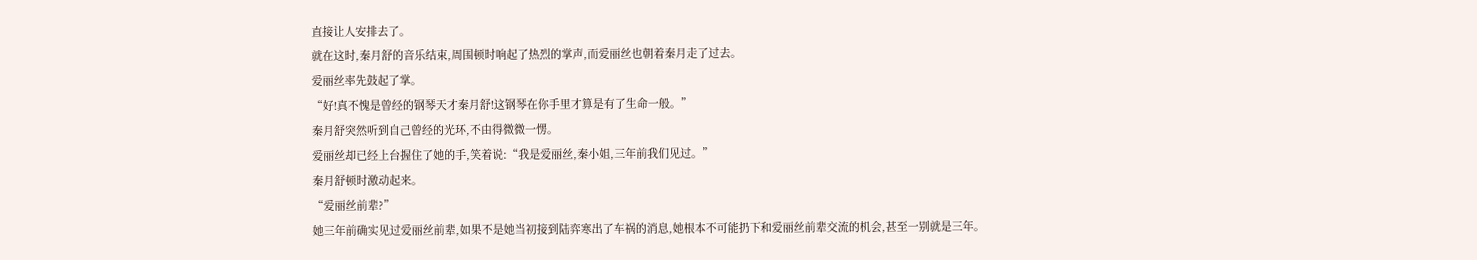直接让人安排去了。
就在这时,秦月舒的音乐结束,周围顿时响起了热烈的掌声,而爱丽丝也朝着秦月走了过去。
爱丽丝率先鼓起了掌。
“好!真不愧是曾经的钢琴天才秦月舒!这钢琴在你手里才算是有了生命一般。”
秦月舒突然听到自己曾经的光环,不由得微微一愣。
爱丽丝却已经上台握住了她的手,笑着说:“我是爱丽丝,秦小姐,三年前我们见过。”
秦月舒顿时激动起来。
“爱丽丝前辈?”
她三年前确实见过爱丽丝前辈,如果不是她当初接到陆弈寒出了车祸的消息,她根本不可能扔下和爱丽丝前辈交流的机会,甚至一别就是三年。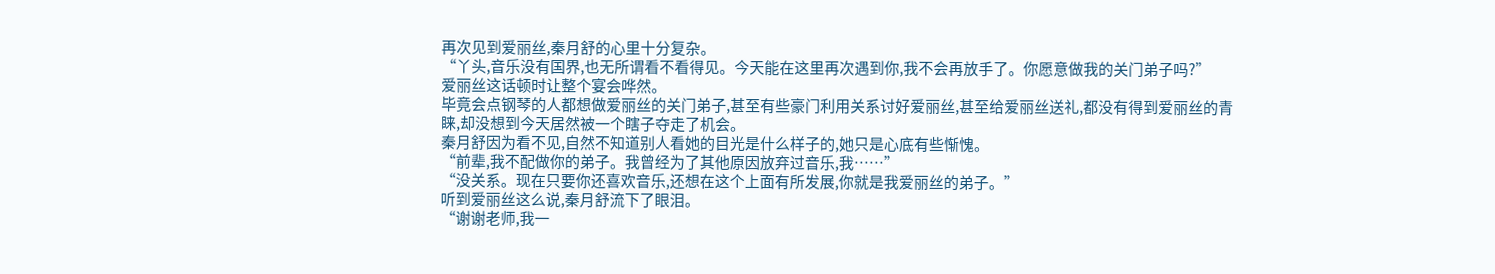再次见到爱丽丝,秦月舒的心里十分复杂。
“丫头,音乐没有国界,也无所谓看不看得见。今天能在这里再次遇到你,我不会再放手了。你愿意做我的关门弟子吗?”
爱丽丝这话顿时让整个宴会哗然。
毕竟会点钢琴的人都想做爱丽丝的关门弟子,甚至有些豪门利用关系讨好爱丽丝,甚至给爱丽丝送礼,都没有得到爱丽丝的青睐,却没想到今天居然被一个瞎子夺走了机会。
秦月舒因为看不见,自然不知道别人看她的目光是什么样子的,她只是心底有些惭愧。
“前辈,我不配做你的弟子。我曾经为了其他原因放弃过音乐,我……”
“没关系。现在只要你还喜欢音乐,还想在这个上面有所发展,你就是我爱丽丝的弟子。”
听到爱丽丝这么说,秦月舒流下了眼泪。
“谢谢老师,我一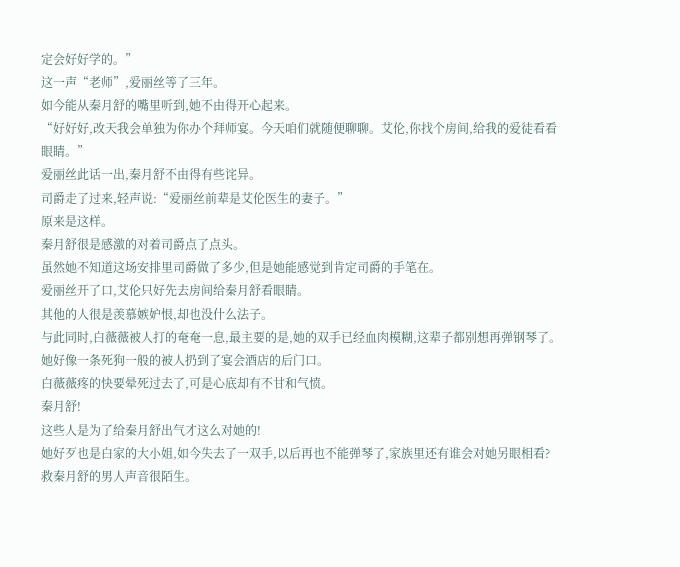定会好好学的。”
这一声“老师”,爱丽丝等了三年。
如今能从秦月舒的嘴里听到,她不由得开心起来。
“好好好,改天我会单独为你办个拜师宴。今天咱们就随便聊聊。艾伦,你找个房间,给我的爱徒看看眼睛。”
爱丽丝此话一出,秦月舒不由得有些诧异。
司爵走了过来,轻声说:“爱丽丝前辈是艾伦医生的妻子。”
原来是这样。
秦月舒很是感激的对着司爵点了点头。
虽然她不知道这场安排里司爵做了多少,但是她能感觉到肯定司爵的手笔在。
爱丽丝开了口,艾伦只好先去房间给秦月舒看眼睛。
其他的人很是羡慕嫉妒恨,却也没什么法子。
与此同时,白薇薇被人打的奄奄一息,最主要的是,她的双手已经血肉模糊,这辈子都别想再弹钢琴了。
她好像一条死狗一般的被人扔到了宴会酒店的后门口。
白薇薇疼的快要晕死过去了,可是心底却有不甘和气愤。
秦月舒!
这些人是为了给秦月舒出气才这么对她的!
她好歹也是白家的大小姐,如今失去了一双手,以后再也不能弹琴了,家族里还有谁会对她另眼相看?
救秦月舒的男人声音很陌生。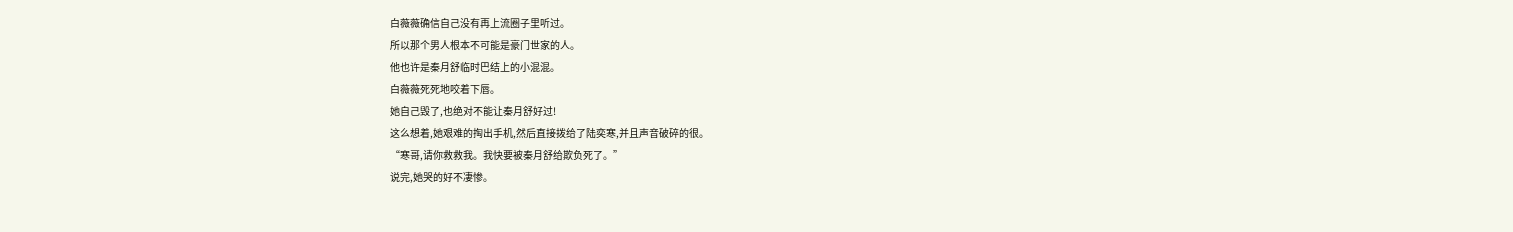白薇薇确信自己没有再上流圈子里听过。
所以那个男人根本不可能是豪门世家的人。
他也许是秦月舒临时巴结上的小混混。
白薇薇死死地咬着下唇。
她自己毁了,也绝对不能让秦月舒好过!
这么想着,她艰难的掏出手机,然后直接拨给了陆奕寒,并且声音破碎的很。
“寒哥,请你救救我。我快要被秦月舒给欺负死了。”
说完,她哭的好不凄惨。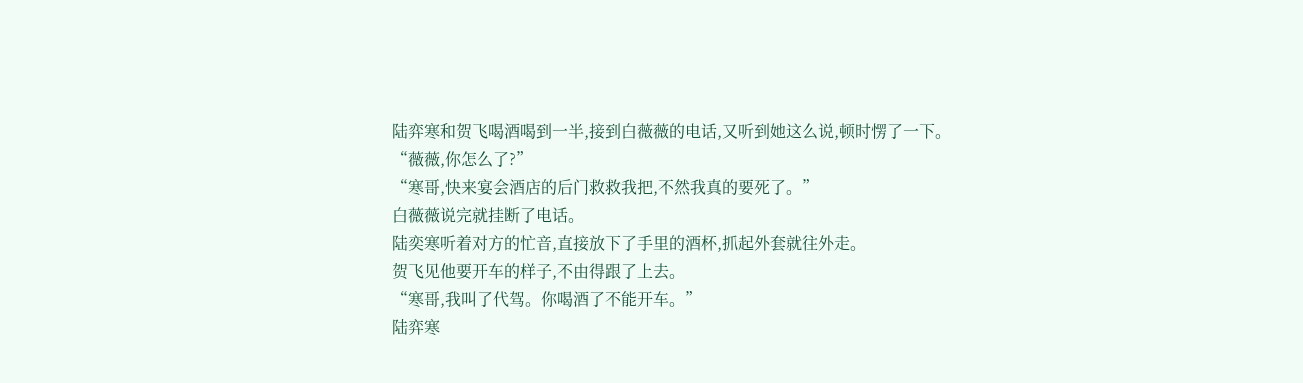陆弈寒和贺飞喝酒喝到一半,接到白薇薇的电话,又听到她这么说,顿时愣了一下。
“薇薇,你怎么了?”
“寒哥,快来宴会酒店的后门救救我把,不然我真的要死了。”
白薇薇说完就挂断了电话。
陆奕寒听着对方的忙音,直接放下了手里的酒杯,抓起外套就往外走。
贺飞见他要开车的样子,不由得跟了上去。
“寒哥,我叫了代驾。你喝酒了不能开车。”
陆弈寒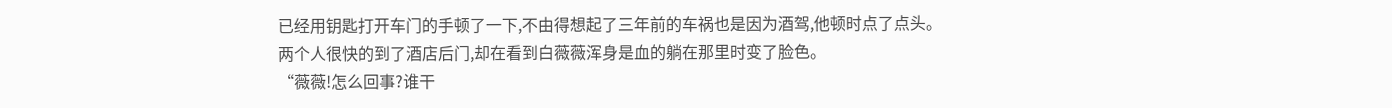已经用钥匙打开车门的手顿了一下,不由得想起了三年前的车祸也是因为酒驾,他顿时点了点头。
两个人很快的到了酒店后门,却在看到白薇薇浑身是血的躺在那里时变了脸色。
“薇薇!怎么回事?谁干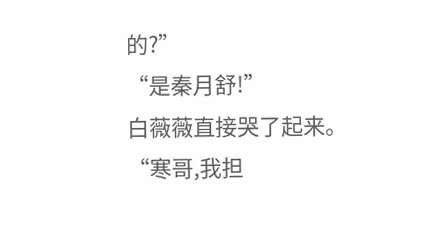的?”
“是秦月舒!”
白薇薇直接哭了起来。
“寒哥,我担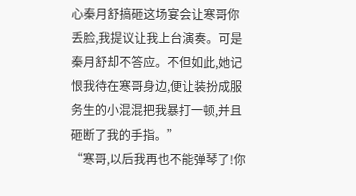心秦月舒搞砸这场宴会让寒哥你丢脸,我提议让我上台演奏。可是秦月舒却不答应。不但如此,她记恨我待在寒哥身边,便让装扮成服务生的小混混把我暴打一顿,并且砸断了我的手指。”
“寒哥,以后我再也不能弹琴了!你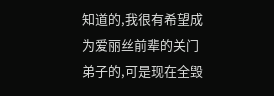知道的,我很有希望成为爱丽丝前辈的关门弟子的,可是现在全毁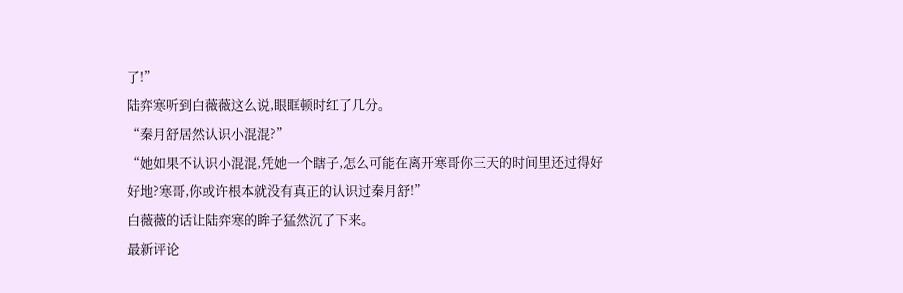了!”
陆弈寒听到白薇薇这么说,眼眶顿时红了几分。
“秦月舒居然认识小混混?”
“她如果不认识小混混,凭她一个瞎子,怎么可能在离开寒哥你三天的时间里还过得好好地?寒哥,你或许根本就没有真正的认识过秦月舒!”
白薇薇的话让陆弈寒的眸子猛然沉了下来。
最新评论